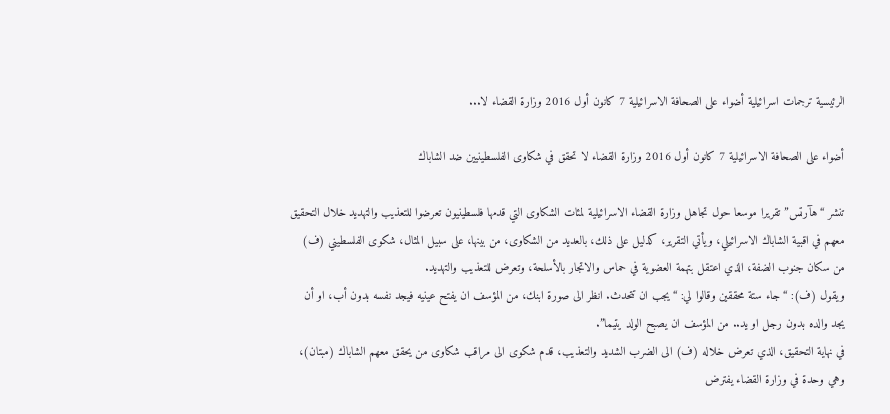الرئيسية ترجمات اسرائيلية أضواء على الصحافة الاسرائيلية 7 كانون أول 2016 وزارة القضاء لا...

أضواء على الصحافة الاسرائيلية 7 كانون أول 2016 وزارة القضاء لا تحقق في شكاوى الفلسطينيين ضد الشاباك

تنشر “هآرتس” تقريرا موسعا حول تجاهل وزارة القضاء الاسرائيلية لمئات الشكاوى التي قدمها فلسطينيون تعرضوا للتعذيب والتهديد خلال التحقيق معهم في اقبية الشاباك الاسرائيلي، ويأتي التقرير، كدليل على ذلك، بالعديد من الشكاوى، من بينها، على سبيل المثال، شكوى الفلسطيني (ف) من سكان جنوب الضفة، الذي اعتقل بتهمة العضوية في حماس والاتجار بالأسلحة، وتعرض للتعذيب والتهديد.
ويقول (ف): “جاء ستة محققين وقالوا لي: “يجب ان تتحدث. انظر الى صورة ابنك، من المؤسف ان يفتح عينيه فيجد نفسه بدون أب، او أن يجد والده بدون رجل او يد.. من المؤسف ان يصبح الولد يتيما”.
في نهاية التحقيق، الذي تعرض خلاله (ف) الى الضرب الشديد والتعذيب، قدم شكوى الى مراقب شكاوى من يحقق معهم الشاباك (مبتان)، وهي وحدة في وزارة القضاء يفترض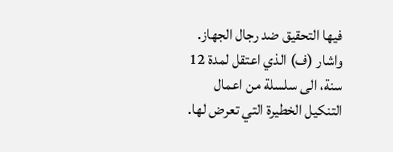فيها التحقيق ضد رجال الجهاز. واشار (ف) الذي اعتقل لمدة 12 سنة، الى سلسلة من اعمال التنكيل الخطيرة التي تعرض لها.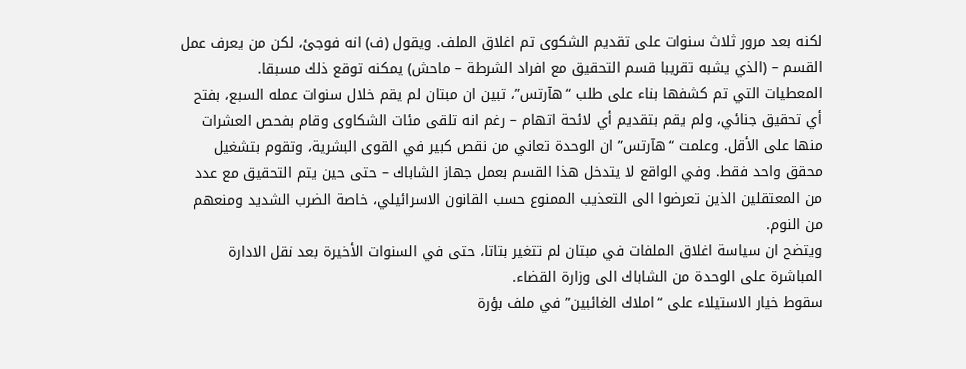لكنه بعد مرور ثلاث سنوات على تقديم الشكوى تم اغلاق الملف. ويقول (ف) انه فوجئ، لكن من يعرف عمل القسم – (الذي يشبه تقريبا قسم التحقيق مع افراد الشرطة – ماحش) يمكنه توقع ذلك مسبقا.
المعطيات التي تم كشفها بناء على طلب “هآرتس”، تبين ان مبتان لم يقم خلال سنوات عمله السبع، بفتح أي تحقيق جنائي، ولم يقم بتقديم أي لائحة اتهام – رغم انه تلقى مئات الشكاوى وقام بفحص العشرات منها على الأقل. وعلمت “هآرتس” ان الوحدة تعاني من نقص كبير في القوى البشرية، وتقوم بتشغيل محقق واحد فقط. وفي الواقع لا يتدخل هذا القسم بعمل جهاز الشاباك – حتى حين يتم التحقيق مع عدد من المعتقلين الذين تعرضوا الى التعذيب الممنوع حسب القانون الاسرائيلي، خاصة الضرب الشديد ومنعهم من النوم.
ويتضح ان سياسة اغلاق الملفات في مبتان لم تتغير بتاتا، حتى في السنوات الأخيرة بعد نقل الادارة المباشرة على الوحدة من الشاباك الى وزارة القضاء.
سقوط خيار الاستيلاء على “املاك الغائبين” في ملف بؤرة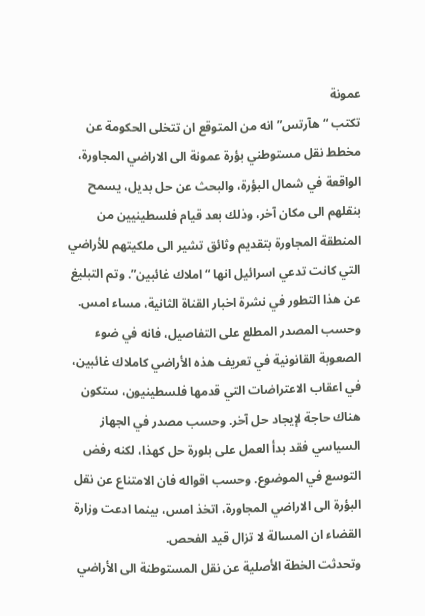عمونة
تكتب “هآرتس” انه من المتوقع ان تتخلى الحكومة عن مخطط نقل مستوطني بؤرة عمونة الى الاراضي المجاورة، الواقعة في شمال البؤرة، والبحث عن حل بديل، يسمح بنقلهم الى مكان آخر، وذلك بعد قيام فلسطينيين من المنطقة المجاورة بتقديم وثائق تشير الى ملكيتهم للأراضي التي كانت تدعي اسرائيل انها “املاك غائبين”. وتم التبليغ عن هذا التطور في نشرة اخبار القناة الثانية، مساء امس.
وحسب المصدر المطلع على التفاصيل، فانه في ضوء الصعوبة القانونية في تعريف هذه الأراضي كاملاك غائبين، في اعقاب الاعتراضات التي قدمها فلسطينيون، ستكون هناك حاجة لإيجاد حل آخر. وحسب مصدر في الجهاز السياسي فقد بدأ العمل على بلورة حل كهذا، لكنه رفض التوسع في الموضوع. وحسب اقواله فان الامتناع عن نقل البؤرة الى الاراضي المجاورة، اتخذ امس، بينما ادعت وزارة القضاء ان المسالة لا تزال قيد الفحص.
وتحدثت الخطة الأصلية عن نقل المستوطنة الى الأراضي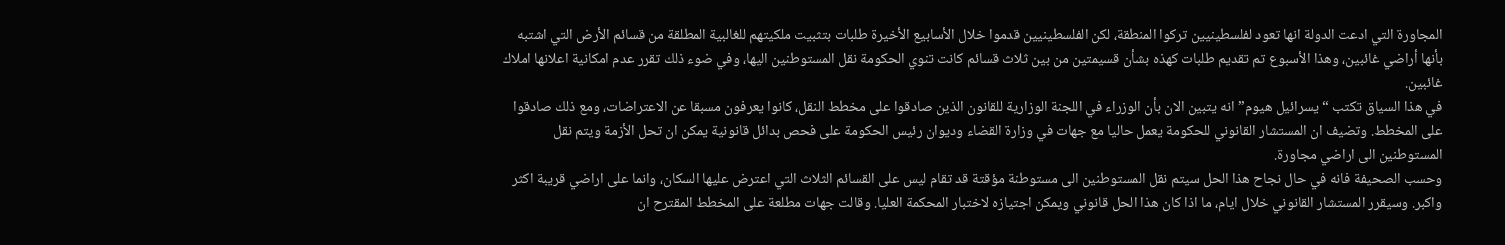المجاورة التي ادعت الدولة انها تعود لفلسطينيين تركوا المنطقة، لكن الفلسطينيين قدموا خلال الأسابيع الأخيرة طلبات بتثبيت ملكيتهم للغالبية المطلقة من قسائم الأرض التي اشتبه بأنها أراضي غائبين، وهذا الأسبوع تم تقديم طلبات كهذه بشأن قسيمتين من بين ثلاث قسائم كانت تنوي الحكومة نقل المستوطنين اليها، وفي ضوء ذلك تقرر عدم امكانية اعلانها املاك غائبين.
في هذا السياق تكتب “يسرائيل هيوم” انه يتبين الان بأن الوزراء في اللجنة الوزارية للقانون الذين صادقوا على مخطط النقل، كانوا يعرفون مسبقا عن الاعتراضات، ومع ذلك صادقوا على المخطط. وتضيف ان المستشار القانوني للحكومة يعمل حاليا مع جهات في وزارة القضاء وديوان رئيس الحكومة على فحص بدائل قانونية يمكن ان تحل الأزمة ويتم نقل المستوطنين الى اراضي مجاورة.
وحسب الصحيفة فانه في حال نجاح هذا الحل سيتم نقل المستوطنين الى مستوطنة مؤقتة قد تقام ليس على القسائم الثلاث التي اعترض عليها السكان، وانما على اراضي قريبة اكثر واكبر. وسيقرر المستشار القانوني خلال ايام، ما اذا كان هذا الحل قانوني ويمكن اجتيازه لاختبار المحكمة العليا. وقالت جهات مطلعة على المخطط المقترح ان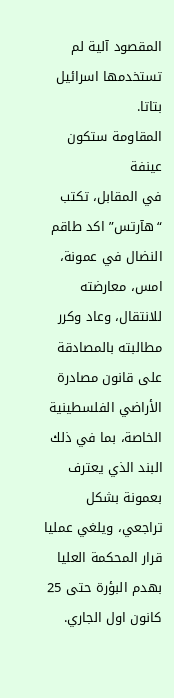المقصود آلية لم تستخدمها اسرائيل بتاتا.
المقاومة ستكون عينفة
في المقابل، تكتب “هآرتس” اكد طاقم النضال في عمونة، امس، معارضته للانتقال، وعاد وكرر مطالبته بالمصادقة على قانون مصادرة الأراضي الفلسطينية الخاصة، بما في ذلك البند الذي يعترف بعمونة بشكل تراجعي، ويلغي عمليا قرار المحكمة العليا بهدم البؤرة حتى 25 كانون اول الجاري.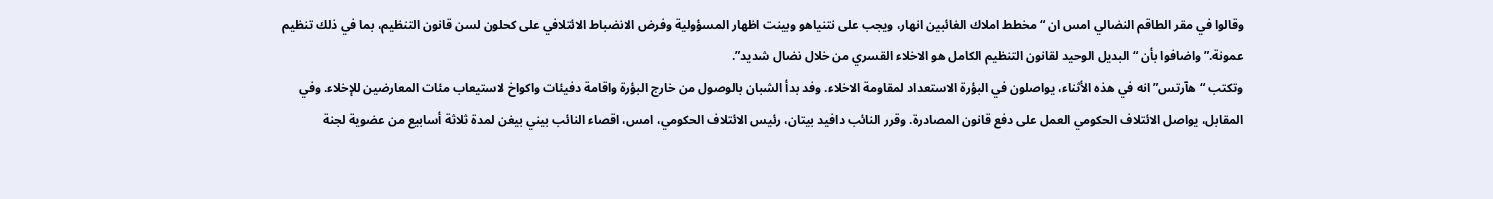وقالوا في مقر الطاقم النضالي امس ان “مخطط املاك الغائبين انهار، ويجب على نتنياهو وبينت اظهار المسؤولية وفرض الانضباط الائتلافي على كحلون لسن قانون التنظيم، بما في ذلك تنظيم عمونة.” واضافوا بأن “البديل الوحيد لقانون التنظيم الكامل هو الاخلاء القسري من خلال نضال شديد”.
وتكتب “هآرتس” انه في هذه الأثناء، يواصلون في البؤرة الاستعداد لمقاومة الاخلاء. وفد بدأ الشبان بالوصول من خارج البؤرة واقامة دفيئات واكواخ لاستيعاب مئات المعارضين للإخلاء. وفي المقابل، يواصل الائتلاف الحكومي العمل على دفع قانون المصادرة. وقرر النائب دافيد بيتان، رئيس الائتلاف الحكومي، امس، اقصاء النائب بيني بيغن لمدة ثلاثة أسابيع من عضوية لجنة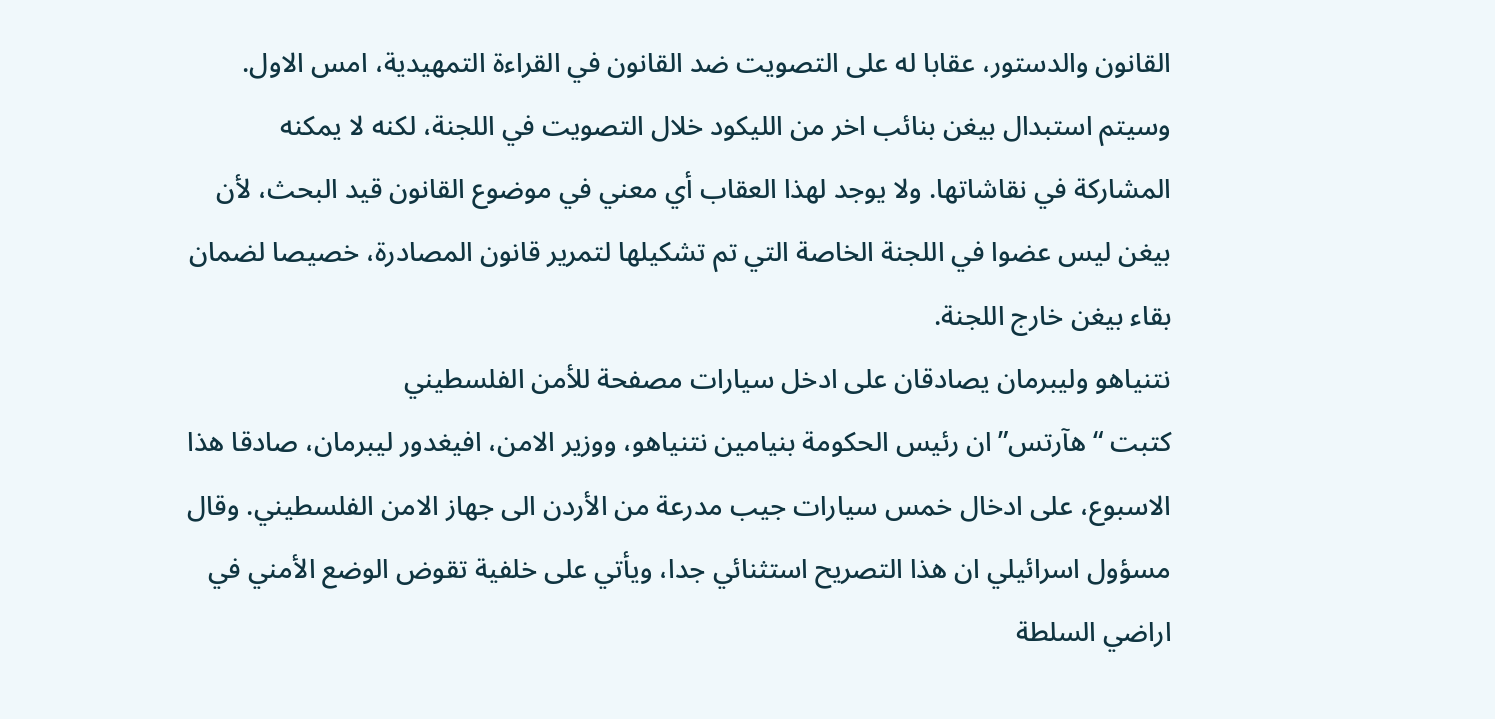القانون والدستور، عقابا له على التصويت ضد القانون في القراءة التمهيدية، امس الاول. وسيتم استبدال بيغن بنائب اخر من الليكود خلال التصويت في اللجنة، لكنه لا يمكنه المشاركة في نقاشاتها. ولا يوجد لهذا العقاب أي معني في موضوع القانون قيد البحث، لأن بيغن ليس عضوا في اللجنة الخاصة التي تم تشكيلها لتمرير قانون المصادرة، خصيصا لضمان بقاء بيغن خارج اللجنة.
نتنياهو وليبرمان يصادقان على ادخل سيارات مصفحة للأمن الفلسطيني
كتبت “هآرتس” ان رئيس الحكومة بنيامين نتنياهو، ووزير الامن، افيغدور ليبرمان، صادقا هذا الاسبوع، على ادخال خمس سيارات جيب مدرعة من الأردن الى جهاز الامن الفلسطيني. وقال مسؤول اسرائيلي ان هذا التصريح استثنائي جدا، ويأتي على خلفية تقوض الوضع الأمني في اراضي السلطة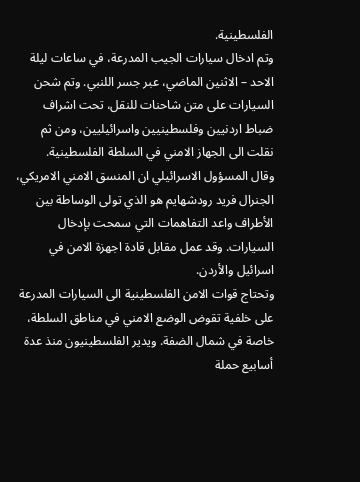الفلسطينية.
وتم ادخال سيارات الجيب المدرعة، في ساعات ليلة الاحد – الاثنين الماضي، عبر جسر اللنبي. وتم شحن السيارات على متن شاحنات للنقل، تحت اشراف ضباط اردنيين وفلسطينيين واسرائيليين، ومن ثم نقلت الى الجهاز الامني في السلطة الفلسطينية.
وقال المسؤول الاسرائيلي ان المنسق الامني الامريكي، الجنرال فريد رودشهايم هو الذي تولى الوساطة بين الأطراف واعد التفاهمات التي سمحت بإدخال السيارات. وقد عمل مقابل قادة اجهزة الامن في اسرائيل والأردن.
وتحتاج قوات الامن الفلسطينية الى السيارات المدرعة على خلفية تقوض الوضع الامني في مناطق السلطة، خاصة في شمال الضفة. ويدير الفلسطينيون منذ عدة أسابيع حملة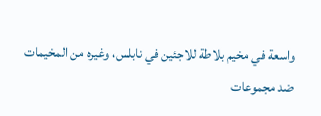واسعة في مخيم بلاطة للاجئين في نابلس، وغيره من المخيمات ضد مجموعات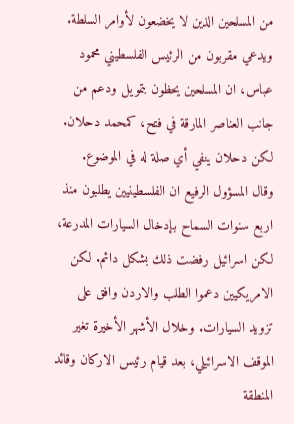من المسلحين الذين لا يخضعون لأوامر السلطة. ويدعي مقربون من الرئيس الفلسطيني محمود عباس، ان المسلحين يحظون بتمويل ودعم من جانب العناصر المارقة في فتح، كمحمد دحلان. لكن دحلان ينفي أي صلة له في الموضوع.
وقال المسؤول الرفيع ان الفلسطينيين يطلبون منذ اربع سنوات السماح بإدخال السيارات المدرعة، لكن اسرائيل رفضت ذلك بشكل دائم. لكن الامريكيين دعموا الطلب والاردن وافق على تزويد السيارات. وخلال الأشهر الأخيرة تغير الموقف الاسرائيلي، بعد قيام رئيس الاركان وقائد المنطقة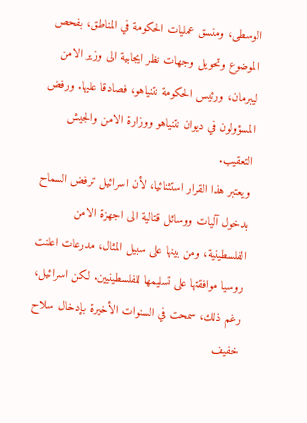الوسطى، ومنسق عمليات الحكومة في المناطق، بفحص الموضوع وتحويل وجهات نظر ايجابية الى وزير الامن ليبرمان، ورئيس الحكومة نتنياهو، فصادقا عليها. ورفض المسؤولون في ديوان نتنياهو ووزارة الامن والجيش التعقيب.
ويعتبر هذا القرار استثنائيا، لأن اسرائيل ترفض السماح بدخول آليات ووسائل قتالية الى اجهزة الامن الفلسطينية، ومن بينها على سبيل المثال، مدرعات اعلنت روسيا موافقتها على تسليمها للفلسطينيين. لكن اسرائيل، رغم ذلك، سمحت في السنوات الأخيرة بإدخال سلاح خفيف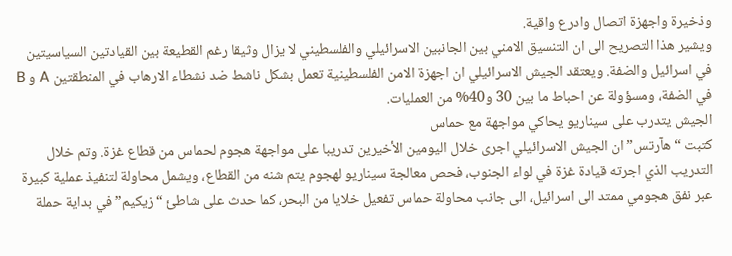وذخيرة واجهزة اتصال وادرع واقية.
ويشير هذا التصريح الى ان التنسيق الامني بين الجانبين الاسرائيلي والفلسطيني لا يزال وثيقا رغم القطيعة بين القيادتين السياسيتين في اسرائيل والضفة. ويعتقد الجيش الاسرائيلي ان اجهزة الامن الفلسطينية تعمل بشكل ناشط ضد نشطاء الارهاب في المنطقتين A و B في الضفة، ومسؤولة عن احباط ما بين 30 و40% من العمليات.
الجيش يتدرب على سيناريو يحاكي مواجهة مع حماس
كتبت “هآرتس” ان الجيش الاسرائيلي اجرى خلال اليومين الأخيرين تدريبا على مواجهة هجوم لحماس من قطاع غزة. وتم خلال التدريب الذي اجرته قيادة غزة في لواء الجنوب، فحص معالجة سيناريو لهجوم يتم شنه من القطاع، ويشمل محاولة لتنفيذ عملية كبيرة عبر نفق هجومي ممتد الى اسرائيل، الى جانب محاولة حماس تفعيل خلايا من البحر، كما حدث على شاطئ “زيكيم” في بداية حملة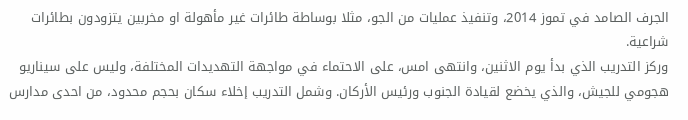الجرف الصامد في تموز 2014، وتنفيذ عمليات من الجو، مثلا بوساطة طائرات غير مأهولة او مخربين يتزودون بطائرات شراعية.
وركز التدريب الذي بدأ يوم الاثنين، وانتهى امس، على الاحتماء في مواجهة التهديدات المختلفة، وليس على سيناريو هجومي للجيش، والذي يخضع لقيادة الجنوب ورئيس الأركان. وشمل التدريب إخلاء سكان بحجم محدود، من احدى مدارس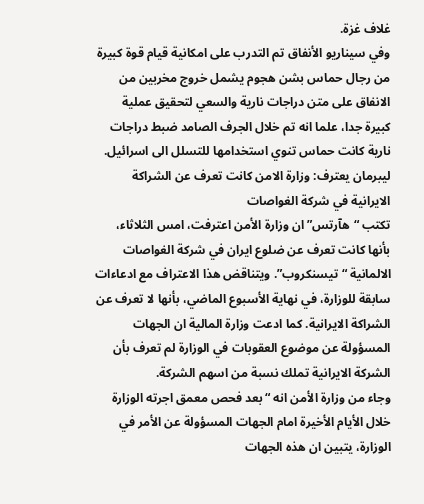غلاف غزة.
وفي سيناريو الأنفاق تم التدرب على امكانية قيام قوة كبيرة من رجال حماس بشن هجوم يشمل خروج مخربين من الانفاق على متن دراجات نارية والسعي لتحقيق عملية كبيرة جدا، علما انه تم خلال الجرف الصامد ضبط دراجات نارية كانت حماس تنوي استخدامها للتسلل الى اسرائيل.
ليبرمان يعترف: وزارة الامن كانت تعرف عن الشراكة الايرانية في شركة الغواصات
تكتب “هآرتس” ان وزارة الأمن اعترفت، امس الثلاثاء، بأنها كانت تعرف عن ضلوع ايران في شركة الغواصات الالمانية “تيسنكروب”. ويتناقض هذا الاعتراف مع ادعاءات سابقة للوزارة، في نهاية الأسبوع الماضي، بأنها لا تعرف عن الشراكة الايرانية. كما ادعت وزارة المالية ان الجهات المسؤولة عن موضوع العقوبات في الوزارة لم تعرف بأن الشركة الايرانية تملك نسبة من اسهم الشركة.
وجاء من وزارة الأمن انه “بعد فحص معمق اجرته الوزارة خلال الأيام الأخيرة امام الجهات المسؤولة عن الأمر في الوزارة، يتبين ان هذه الجهات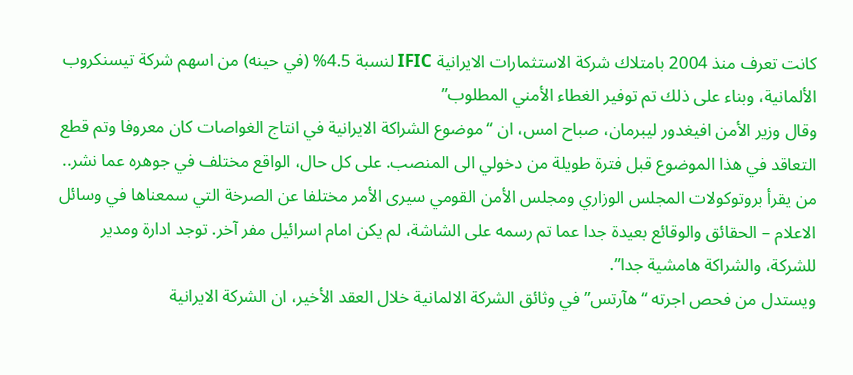كانت تعرف منذ 2004 بامتلاك شركة الاستثمارات الايرانية IFIC لنسبة 4.5% (في حينه) من اسهم شركة تيسنكروب الألمانية، وبناء على ذلك تم توفير الغطاء الأمني المطلوب”
وقال وزير الأمن افيغدور ليبرمان، صباح امس، ان “موضوع الشراكة الايرانية في انتاج الغواصات كان معروفا وتم قطع التعاقد في هذا الموضوع قبل فترة طويلة من دخولي الى المنصب. على كل حال، الواقع مختلف في جوهره عما نشر.. من يقرأ بروتوكولات المجلس الوزاري ومجلس الأمن القومي سيرى الأمر مختلفا عن الصرخة التي سمعناها في وسائل الاعلام – الحقائق والوقائع بعيدة جدا عما تم رسمه على الشاشة، لم يكن امام اسرائيل مفر آخر. توجد ادارة ومدير للشركة، والشراكة هامشية جدا”.
ويستدل من فحص اجرته “هآرتس” في وثائق الشركة الالمانية خلال العقد الأخير، ان الشركة الايرانية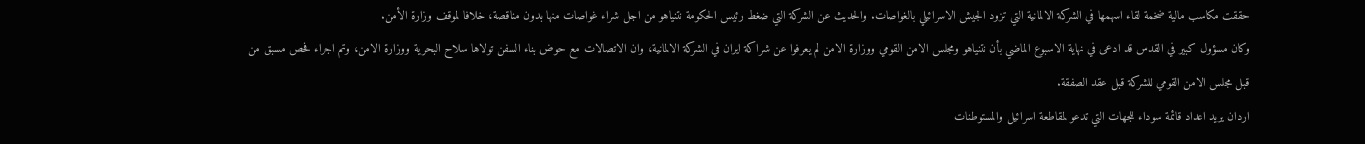حققت مكاسب مالية ضخمة لقاء اسهمها في الشركة الالمانية التي تزود الجيش الاسرائيلي بالغواصات. والحديث عن الشركة التي ضغط رئيس الحكومة نتنياهو من اجل شراء غواصات منها بدون مناقصة، خلافا لموقف وزارة الأمن.
وكان مسؤول كبير في القدس قد ادعى في نهاية الاسبوع الماضي بأن نتنياهو ومجلس الامن القومي ووزارة الامن لم يعرفوا عن شراكة ايران في الشركة الالمانية، وان الاتصالات مع حوض بناء السفن تولاها سلاح البحرية ووزارة الامن، وتم اجراء فحص مسبق من قبل مجلس الامن القومي للشركة قبل عقد الصفقة.
اردان يريد اعداد قائمة سوداء للجهات التي تدعو لمقاطعة اسرائيل والمستوطنات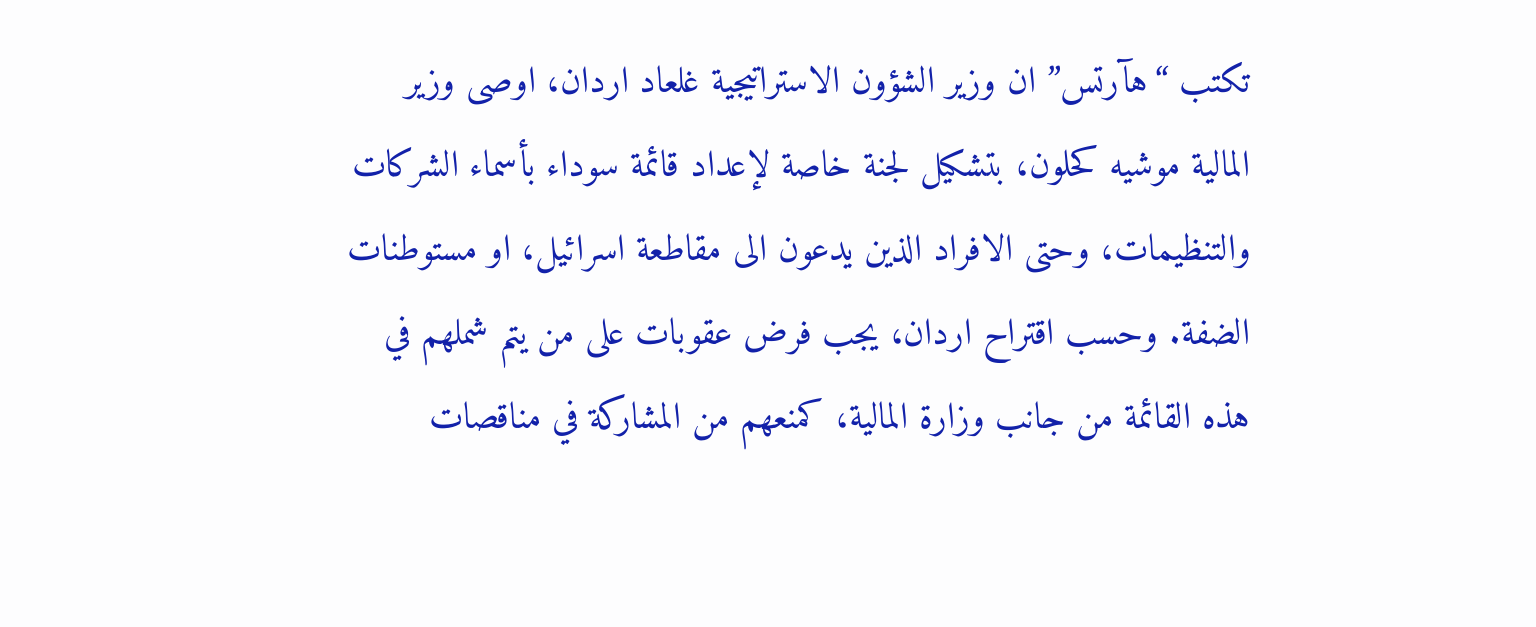تكتب “هآرتس” ان وزير الشؤون الاستراتيجية غلعاد اردان، اوصى وزير المالية موشيه كحلون، بتشكيل لجنة خاصة لإعداد قائمة سوداء بأسماء الشركات والتنظيمات، وحتى الافراد الذين يدعون الى مقاطعة اسرائيل، او مستوطنات الضفة. وحسب اقتراح اردان، يجب فرض عقوبات على من يتم شملهم في هذه القائمة من جانب وزارة المالية، كمنعهم من المشاركة في مناقصات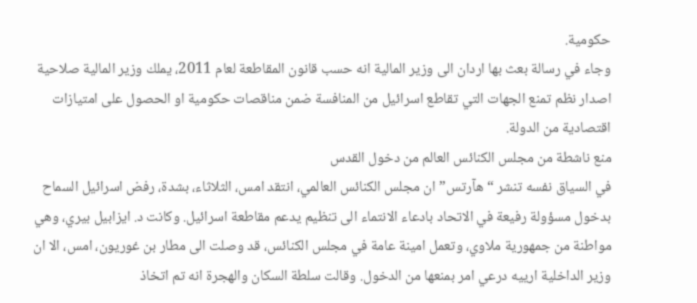حكومية.
وجاء في رسالة بعث بها اردان الى وزير المالية انه حسب قانون المقاطعة لعام 2011، يملك وزير المالية صلاحية اصدار نظم تمنع الجهات التي تقاطع اسرائيل من المنافسة ضمن مناقصات حكومية او الحصول على امتيازات اقتصادية من الدولة.
منع ناشطة من مجلس الكنائس العالم من دخول القدس
في السياق نفسه تنشر “هآرتس” ان مجلس الكنائس العالمي، انتقد امس، الثلاثاء، بشدة، رفض اسرائيل السماح بدخول مسؤولة رفيعة في الاتحاد بادعاء الانتماء الى تنظيم يدعم مقاطعة اسرائيل. وكانت د. ايزابيل بيري، وهي مواطنة من جمهورية ملاوي، وتعمل امينة عامة في مجلس الكنائس، قد وصلت الى مطار بن غوريون، امس، الا ان وزير الداخلية ارييه درعي امر بمنعها من الدخول. وقالت سلطة السكان والهجرة انه تم اتخاذ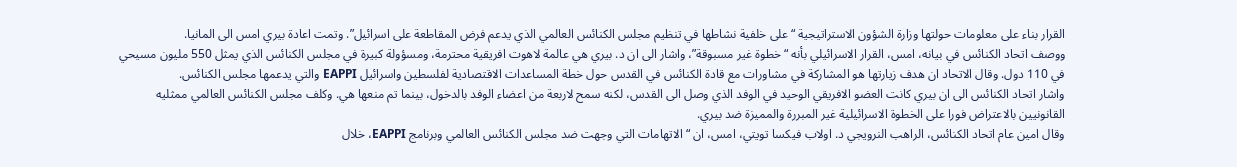القرار بناء على معلومات حولتها وزارة الشؤون الاستراتيجية “على خلفية نشاطها في تنظيم مجلس الكنائس العالمي الذي يدعم فرض المقاطعة على اسرائيل”. وتمت اعادة بيري امس الى المانيا.
ووصف اتحاد الكنائس في بيانه، امس، القرار الاسرائيلي بأنه “خطوة غير مسبوقة”، واشار الى ان د. بيري هي عالمة لاهوت افريقية محترمة، ومسؤولة كبيرة في مجلس الكنائس الذي يمثل 550 مليون مسيحي في 110 دول. وقال الاتحاد ان هدف زيارتها هو المشاركة في مشاورات مع قادة الكنائس في القدس حول خطة المساعدات الاقتصادية لفلسطين واسرائيل EAPPI والتي يدعمها مجلس الكنائس.
واشار اتحاد الكنائس الى ان بيري كانت العضو الافريقي الوحيد في الوفد الذي وصل الى القدس، لكنه سمح لاربعة من اعضاء الوفد بالدخول، بينما تم منعها هي. وكلف مجلس الكنائس العالمي ممثليه القانونيين بالاعتراض فورا على الخطوة الاسرائيلية غير المبررة والمميزة ضد بيري.
وقال امين عام اتحاد الكنائس، الراهب النرويجي د. اولاب فيكسا تويتي، امس، ان “الاتهامات التي وجهت ضد مجلس الكنائس العالمي وبرنامج EAPPI، خلال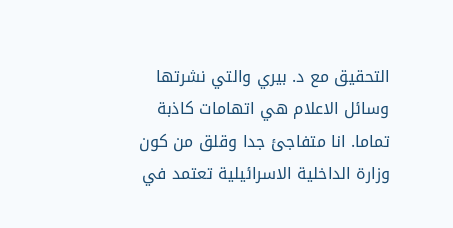التحقيق مع د. بيري والتي نشرتها وسائل الاعلام هي اتهامات كاذبة تماما. انا متفاجئ جدا وقلق من كون وزارة الداخلية الاسرائيلية تعتمد في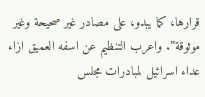قرارها، كما يبدو، على مصادر غير صحيحة وغير موثوقة”. واعرب التنظيم عن اسفه العميق ازاء عداء اسرائيل لمبادرات مجلس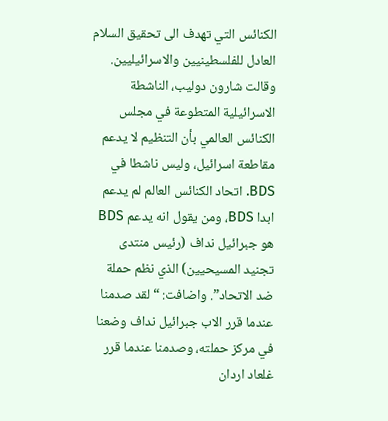الكنائس التي تهدف الى تحقيق السلام العادل للفلسطينيين والاسرائيليين.
وقالت شارون دوليب، الناشطة الاسرائيلية المتطوعة في مجلس الكنائس العالمي بأن التنظيم لا يدعم مقاطعة اسرائيل، وليس ناشطا في BDS. اتحاد الكنائس العالم لم يدعم ابدا BDS، ومن يقول انه يدعم BDS هو جبرائيل نداف (رئيس منتدى تجنيد المسيحيين) الذي نظم حملة ضد الاتحاد”. واضافت: “لقد صدمنا عندما قرر الاب جبرائيل نداف وضعنا في مركز حملته، وصدمنا عندما قرر غلعاد اردان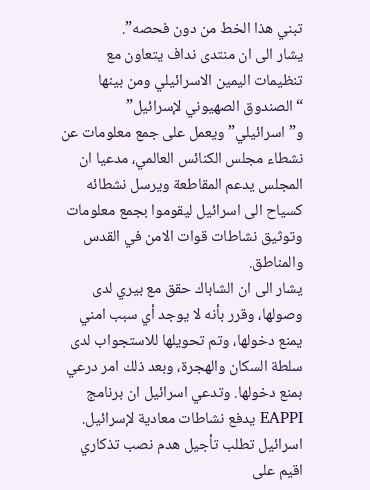تبني هذا الخط من دون فحصه”.
يشار الى ان منتدى نداف يتعاون مع تنظيمات اليمين الاسرائيلي ومن بينها “الصندوق الصهيوني لإسرائيل” و”اسرائيلي” ويعمل على جمع معلومات عن نشطاء مجلس الكنائس العالمي، مدعيا ان المجلس يدعم المقاطعة ويرسل نشطائه كسياح الى اسرائيل ليقوموا بجمع معلومات وتوثيق نشاطات قوات الامن في القدس والمناطق.
يشار الى ان الشاباك حقق مع بيري لدى وصولها، وقرر بأنه لا يوجد أي سبب امني يمنع دخولها، وتم تحويلها للاستجواب لدى سلطة السكان والهجرة، وبعد ذلك امر درعي بمنع دخولها. وتدعي اسرائيل ان برنامج EAPPI يدفع نشاطات معادية لإسرائيل.
اسرائيل تطلب تأجيل هدم نصب تذكاري اقيم على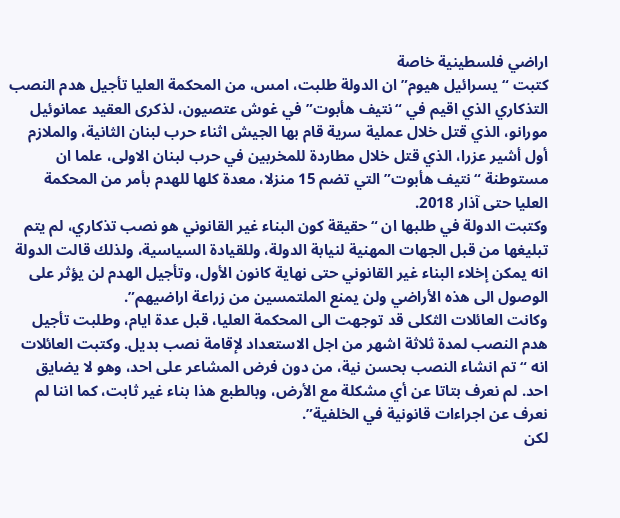اراضي فلسطينية خاصة
كتبت “يسرائيل هيوم” ان الدولة طلبت، امس، من المحكمة العليا تأجيل هدم النصب التذكاري الذي اقيم في “نتيف هأبوت” في غوش عتصيون، لذكرى العقيد عمانوئيل مورانو، الذي قتل خلال عملية سرية قام بها الجيش اثناء حرب لبنان الثانية، والملازم أول أشير عزرا، الذي قتل خلال مطاردة للمخربين في حرب لبنان الاولى، علما ان مستوطنة “نتيف هأبوت” التي تضم 15 منزلا، معدة كلها للهدم بأمر من المحكمة العليا حتى آذار 2018.
وكتبت الدولة في طلبها ان “حقيقة كون البناء غير القانوني هو نصب تذكاري، لم يتم تبليغها من قبل الجهات المهنية لنيابة الدولة، وللقيادة السياسية، ولذلك قالت الدولة انه يمكن إخلاء البناء غير القانوني حتى نهاية كانون الأول، وتأجيل الهدم لن يؤثر على الوصول الى هذه الأراضي ولن يمنع الملتمسين من زراعة اراضيهم”.
وكانت العائلات الثكلى قد توجهت الى المحكمة العليا، قبل عدة ايام، وطلبت تأجيل هدم النصب لمدة ثلاثة اشهر من اجل الاستعداد لإقامة نصب بديل. وكتبت العائلات انه “تم انشاء النصب بحسن نية، من دون فرض المشاعر على احد، وهو لا يضايق احد. لم نعرف بتاتا عن أي مشكلة مع الأرض، وبالطبع هذا بناء غير ثابت، كما اننا لم نعرف عن اجراءات قانونية في الخلفية”.
لكن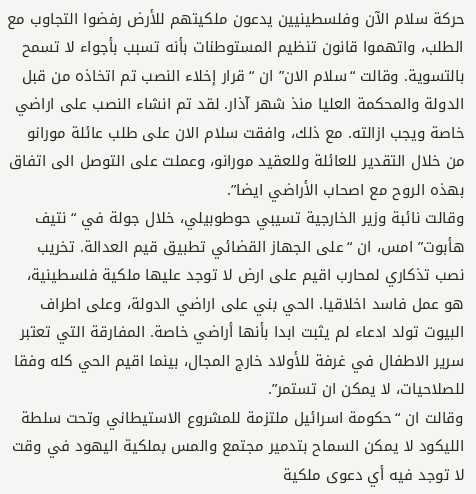حركة سلام الآن وفلسطينيين يدعون ملكيتهم للأرض رفضوا التجاوب مع الطلب، واتهموا قانون تنظيم المستوطنات بأنه تسبب بأجواء لا تسمح بالتسوية. وقالت “سلام الان” ان “قرار إخلاء النصب تم اتخاذه من قبل الدولة والمحكمة العليا منذ شهر آذار. لقد تم انشاء النصب على اراضي خاصة ويجب ازالته. مع ذلك، وافقت سلام الان على طلب عائلة مورانو من خلال التقدير للعائلة وللعقيد مورانو، وعملت على التوصل الى اتفاق بهذه الروح مع اصحاب الأراضي ايضا”.
وقالت نائبة وزير الخارجية تسيبي حوطوبيلي، خلال جولة في “نتيف هأبوت” امس، ان “على الجهاز القضائي تطبيق قيم العدالة. تخريب نصب تذكاري لمحارب اقيم على ارض لا توجد عليها ملكية فلسطينية، هو عمل فاسد اخلاقيا. الحي بني على اراضي الدولة، وعلى اطراف البيوت تولد ادعاء لم يثبت ابدا بأنها أراضي خاصة. المفارقة التي تعتبر سرير الاطفال في غرفة للأولاد خارج المجال، بينما اقيم الحي كله وفقا للصلاحيات، لا يمكن ان تستمر”.
وقالت ان “حكومة اسرائيل ملتزمة للمشروع الاستيطاني وتحت سلطة الليكود لا يمكن السماح بتدمير مجتمع والمس بملكية اليهود في وقت لا توجد فيه أي دعوى ملكية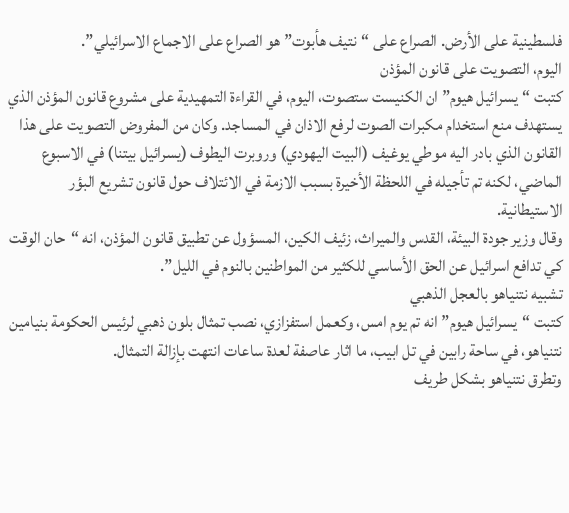فلسطينية على الأرض. الصراع على “نتيف هأبوت” هو الصراع على الاجماع الاسرائيلي”.
اليوم، التصويت على قانون المؤذن
كتبت “يسرائيل هيوم” ان الكنيست ستصوت، اليوم، في القراءة التمهيدية على مشروع قانون المؤذن الذي يستهدف منع استخدام مكبرات الصوت لرفع الاذان في المساجد. وكان من المفروض التصويت على هذا القانون الذي بادر اليه موطي يوغيف (البيت اليهودي) وروبرت اليطوف (يسرائيل بيتنا) في الاسبوع الماضي، لكنه تم تأجيله في اللحظة الأخيرة بسبب الازمة في الائتلاف حول قانون تشريع البؤر الاستيطانية.
وقال وزير جودة البيئة، القدس والميراث، زئيف الكين، المسؤول عن تطبيق قانون المؤذن، انه “حان الوقت كي تدافع اسرائيل عن الحق الأساسي للكثير من المواطنين بالنوم في الليل”.
تشبيه نتنياهو بالعجل الذهبي
كتبت “يسرائيل هيوم” انه تم يوم امس، وكعمل استفزازي، نصب تمثال بلون ذهبي لرئيس الحكومة بنيامين نتنياهو، في ساحة رابين في تل ابيب، ما اثار عاصفة لعدة ساعات انتهت بإزالة التمثال.
وتطرق نتنياهو بشكل طريف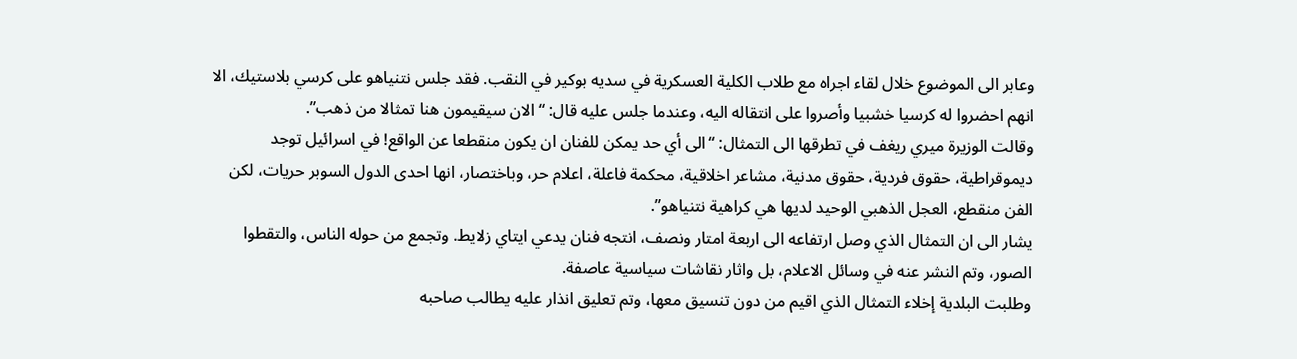وعابر الى الموضوع خلال لقاء اجراه مع طلاب الكلية العسكرية في سديه بوكير في النقب. فقد جلس نتنياهو على كرسي بلاستيك، الا انهم احضروا له كرسيا خشبيا وأصروا على انتقاله اليه، وعندما جلس عليه قال: “الان سيقيمون هنا تمثالا من ذهب”.
وقالت الوزيرة ميري ريغف في تطرقها الى التمثال: “الى أي حد يمكن للفنان ان يكون منقطعا عن الواقع! في اسرائيل توجد ديموقراطية، حقوق فردية، حقوق مدنية، مشاعر اخلاقية، محكمة فاعلة، اعلام حر، وباختصار، انها احدى الدول السوبر حريات، لكن الفن منقطع، العجل الذهبي الوحيد لديها هي كراهية نتنياهو”.
يشار الى ان التمثال الذي وصل ارتفاعه الى اربعة امتار ونصف، انتجه فنان يدعي ايتاي زلايط. وتجمع من حوله الناس، والتقطوا الصور، وتم النشر عنه في وسائل الاعلام، بل واثار نقاشات سياسية عاصفة.
وطلبت البلدية إخلاء التمثال الذي اقيم من دون تنسيق معها، وتم تعليق انذار عليه يطالب صاحبه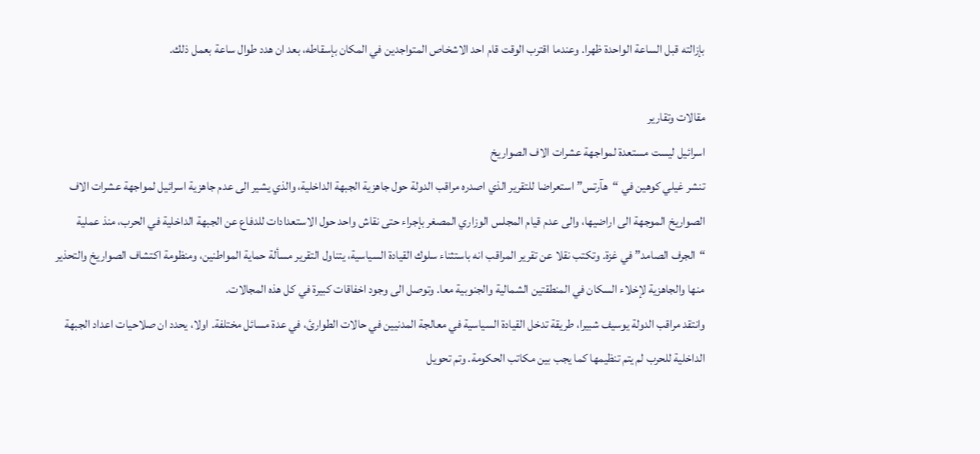بإزالته قبل الساعة الواحدة ظهرا. وعندما اقترب الوقت قام احد الاشخاص المتواجدين في المكان بإسقاطه، بعد ان هدد طوال ساعة بعمل ذلك.

مقالات وتقارير
اسرائيل ليست مستعدة لمواجهة عشرات الاف الصواريخ
تنشر غيلي كوهين في “هآرتس” استعراضا للتقرير الذي اصدره مراقب الدولة حول جاهزية الجبهة الداخلية، والذي يشير الى عدم جاهزية اسرائيل لمواجهة عشرات الاف الصواريخ الموجهة الى اراضيها، والى عدم قيام المجلس الوزاري المصغر بإجراء حتى نقاش واحد حول الاستعدادات للدفاع عن الجبهة الداخلية في الحرب، منذ عملية “الجرف الصامد” في غزة. وتكتب نقلا عن تقرير المراقب انه باستثناء سلوك القيادة السياسية، يتناول التقرير مسألة حماية المواطنين، ومنظومة اكتشاف الصواريخ والتحذير منها والجاهزية لإخلاء السكان في المنطقتين الشمالية والجنوبية معا. وتوصل الى وجود اخفاقات كبيرة في كل هذه المجالات.
وانتقد مراقب الدولة يوسيف شبيرا، طريقة تدخل القيادة السياسية في معالجة المدنيين في حالات الطوارئ، في عدة مسائل مختلفة. اولا، يحدد ان صلاحيات اعداد الجبهة الداخلية للحرب لم يتم تنظيمها كما يجب بين مكاتب الحكومة. وتم تحويل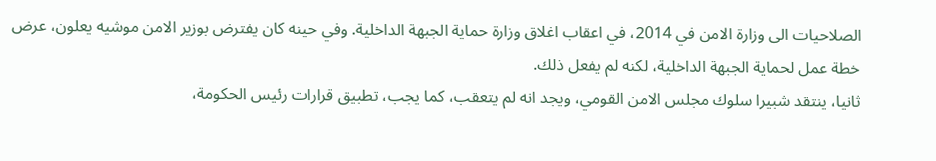الصلاحيات الى وزارة الامن في 2014، في اعقاب اغلاق وزارة حماية الجبهة الداخلية. وفي حينه كان يفترض بوزير الامن موشيه يعلون، عرض خطة عمل لحماية الجبهة الداخلية، لكنه لم يفعل ذلك.
ثانيا، ينتقد شبيرا سلوك مجلس الامن القومي، ويجد انه لم يتعقب، كما يجب، تطبيق قرارات رئيس الحكومة،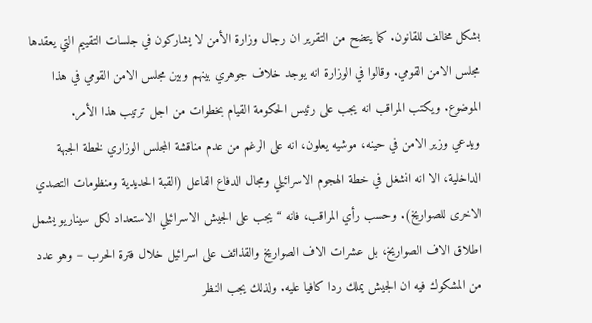بشكل مخالف للقانون. كما يتضح من التقرير ان رجال وزارة الأمن لا يشاركون في جلسات التقييم التي يعقدها مجلس الامن القومي. وقالوا في الوزارة انه يوجد خلاف جوهري بينهم وبين مجلس الامن القومي في هذا الموضوع. ويكتب المراقب انه يجب على رئيس الحكومة القيام بخطوات من اجل ترتيب هذا الأمر.
ويدعي وزير الامن في حينه، موشيه يعلون، انه على الرغم من عدم مناقشة المجلس الوزاري لخطة الجبهة الداخلية، الا انه انشغل في خطة الهجوم الاسرائيلي ومجال الدفاع الفاعل (القبة الحديدية ومنظومات التصدي الاخرى للصواريخ). وحسب رأي المراقب، فانه “يجب على الجيش الاسرائيلي الاستعداد لكل سيناريو يشمل اطلاق الاف الصواريخ، بل عشرات الاف الصواريخ والقذائف على اسرائيل خلال فترة الحرب – وهو عدد من المشكوك فيه ان الجيش يملك ردا كافيا عليه. ولذلك يجب النظر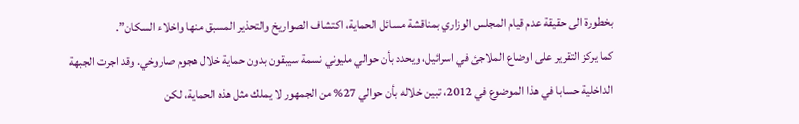بخطورة الى حقيقة عدم قيام المجلس الوزاري بمناقشة مسائل الحماية، اكتشاف الصواريخ والتحذير المسبق منها واخلاء السكان”.
كما يركز التقرير على اوضاع الملاجئ في اسرائيل، ويحدد بأن حوالي مليوني نسمة سيبقون بدون حماية خلال هجوم صاروخي. وقد اجرت الجبهة الداخلية حسابا في هذا الموضوع في 2012، تبين خلاله بأن حوالي 27% من الجمهور لا يملك مثل هذه الحماية، لكن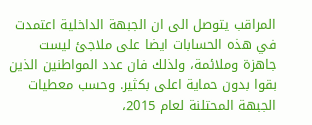المراقب يتوصل الى ان الجبهة الداخلية اعتمدت في هذه الحسابات ايضا على ملاجئ ليست جاهزة وملائمة، ولذلك فان عدد المواطنين الذين بقوا بدون حماية اعلى بكثير. وحسب معطيات الجبهة المحتلنة لعام 2015،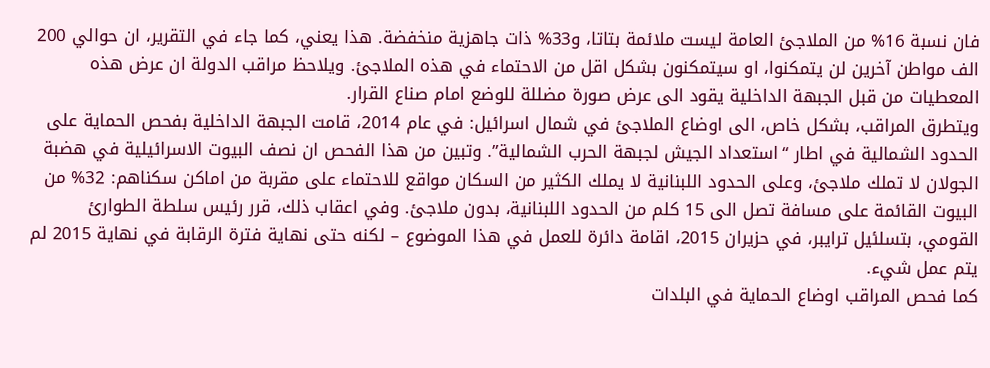فان نسبة 16% من الملاجئ العامة ليست ملائمة بتاتا، و33% ذات جاهزية منخفضة. هذا يعني، كما جاء في التقرير، ان حوالي 200 الف مواطن آخرين لن يتمكنوا، او سيتمكنون بشكل اقل من الاحتماء في هذه الملاجئ. ويلاحظ مراقب الدولة ان عرض هذه المعطيات من قبل الجبهة الداخلية يقود الى عرض صورة مضللة للوضع امام صناع القرار.
ويتطرق المراقب، بشكل خاص، الى اوضاع الملاجئ في شمال اسرائيل: في عام 2014، قامت الجبهة الداخلية بفحص الحماية على الحدود الشمالية في اطار “استعداد الجيش لجبهة الحرب الشمالية”. وتبين من هذا الفحص ان نصف البيوت الاسرائيلية في هضبة الجولان لا تملك ملاجئ، وعلى الحدود اللبنانية لا يملك الكثير من السكان مواقع للاحتماء على مقربة من اماكن سكناهم: 32% من البيوت القائمة على مسافة تصل الى 15 كلم من الحدود اللبنانية، بدون ملاجئ. وفي اعقاب ذلك، قرر رئيس سلطة الطوارئ القومي، بتسلئيل ترايبر، في حزيران 2015، اقامة دائرة للعمل في هذا الموضوع – لكنه حتى نهاية فترة الرقابة في نهاية 2015 لم يتم عمل شيء.
كما فحص المراقب اوضاع الحماية في البلدات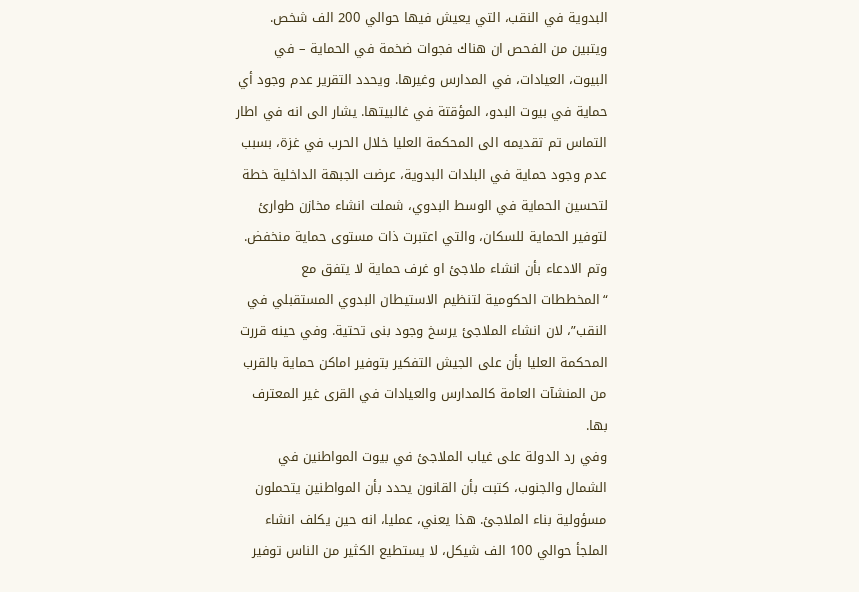البدوية في النقب، التي يعيش فيها حوالي 200 الف شخص. ويتبين من الفحص ان هناك فجوات ضخمة في الحماية – في البيوت، العيادات، في المدارس وغيرها. ويحدد التقرير عدم وجود أي حماية في بيوت البدو، المؤقتة في غالبيتها. يشار الى انه في اطار التماس تم تقديمه الى المحكمة العليا خلال الحرب في غزة، بسبب عدم وجود حماية في البلدات البدوية، عرضت الجبهة الداخلية خطة لتحسين الحماية في الوسط البدوي، شملت انشاء مخازن طوارئ لتوفير الحماية للسكان، والتي اعتبرت ذات مستوى حماية منخفض. وتم الادعاء بأن انشاء ملاجئ او غرف حماية لا يتفق مع “المخططات الحكومية لتنظيم الاستيطان البدوي المستقبلي في النقب”، لان انشاء الملاجئ يرسخ وجود بنى تحتية. وفي حينه قررت المحكمة العليا بأن على الجيش التفكير بتوفير اماكن حماية بالقرب من المنشآت العامة كالمدارس والعيادات في القرى غير المعترف بها.
وفي رد الدولة على غياب الملاجئ في بيوت المواطنين في الشمال والجنوب، كتبت بأن القانون يحدد بأن المواطنين يتحملون مسؤولية بناء الملاجئ. هذا يعني، عمليا، انه حين يكلف انشاء الملجأ حوالي 100 الف شيكل، لا يستطيع الكثير من الناس توفير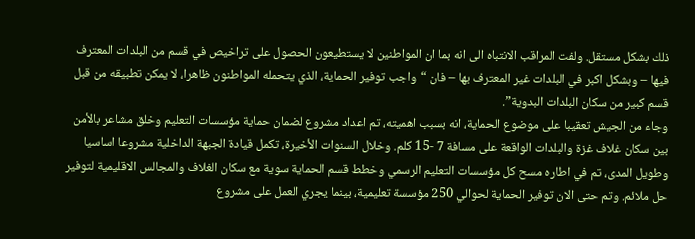ذلك بشكل مستقل. ولفت المراقب الانتباه الى انه بما ان المواطنين لا يستطيعون الحصول على تراخيص في قسم من البلدات المعترف فيها – وبشكل اكبر في البلدات غير المعترف بها – فان “واجب توفير الحماية، الذي يتحمله المواطنون ظاهرا، لا يمكن تطبيقه من قبل قسم كبير من سكان البلدات البدوية”.
وجاء من الجيش تعقيبا على موضوع الحماية، انه بسبب اهميته، تم اعداد مشروع لضمان حماية مؤسسات التعليم وخلق مشاعر بالأمن بين سكان غلاف غزة والبلدات الواقعة على مسافة 7 -15 كلم. وخلال السنوات الأخيرة، تكمل قيادة الجبهة الداخلية مشروعا اساسيا وطويل المدى، تم في اطاره مسح كل مؤسسات التعليم الرسمي وخطط قسم الحماية سوية مع سكان الغلاف والمجالس الاقليمية لتوفير حل ملائم. وتم حتى الان توفير الحماية لحوالي 250 مؤسسة تعليمية، بينما يجري العمل على مشروع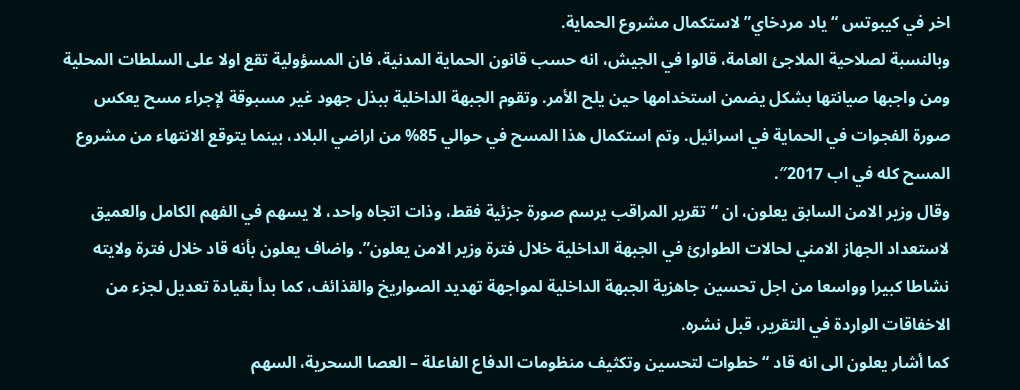اخر في كيبوتس “ياد مردخاي” لاستكمال مشروع الحماية.
وبالنسبة لصلاحية الملاجئ العامة، قالوا في الجيش، انه حسب قانون الحماية المدنية، فان المسؤولية تقع اولا على السلطات المحلية ومن واجبها صيانتها بشكل يضمن استخدامها حين يلح الأمر. وتقوم الجبهة الداخلية ببذل جهود غير مسبوقة لإجراء مسح يعكس صورة الفجوات في الحماية في اسرائيل. وتم استكمال هذا المسح في حوالي 85% من اراضي البلاد، بينما يتوقع الانتهاء من مشروع المسح كله في اب 2017″.
وقال وزير الامن السابق يعلون، ان “تقرير المراقب يرسم صورة جزئية فقط، وذات اتجاه واحد، لا يسهم في الفهم الكامل والعميق لاستعداد الجهاز الامني لحالات الطوارئ في الجبهة الداخلية خلال فترة وزير الامن يعلون”. واضاف يعلون بأنه قاد خلال فترة ولايته نشاطا كبيرا وواسعا من اجل تحسين جاهزية الجبهة الداخلية لمواجهة تهديد الصواريخ والقذائف، كما بدأ بقيادة تعديل لجزء من الاخفاقات الواردة في التقرير، قبل نشره.
كما أشار يعلون الى انه قاد “خطوات لتحسين وتكثيف منظومات الدفاع الفاعلة – العصا السحرية، السهم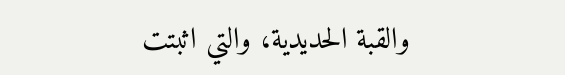والقبة الحديدية، والتي اثبتت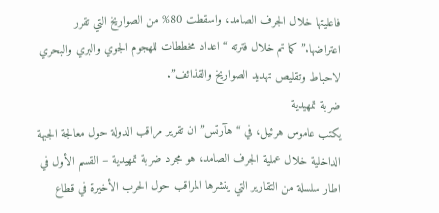فاعليتها خلال الجرف الصامد، واسقطت 80% من الصواريخ التي تقرر اعتراضها.” كما تم خلال فترته “اعداد مخططات للهجوم الجوي والبري والبحري لاحباط وتقليص تهديد الصواريخ والقذائف”.
ضربة تمهيدية
يكتب عاموس هرئيل، في “هآرتس” ان تقرير مراقب الدولة حول معالجة الجبهة الداخلية خلال عملية الجرف الصامد، هو مجرد ضربة تمهيدية – القسم الأول في اطار سلسلة من التقارير التي ينشرها المراقب حول الحرب الأخيرة في قطاع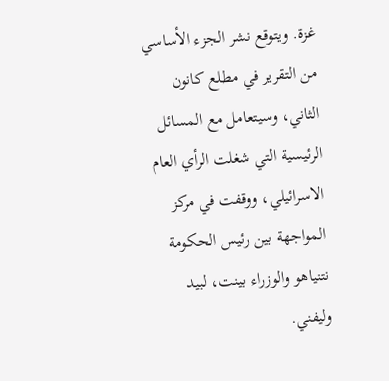غزة. ويتوقع نشر الجزء الأساسي من التقرير في مطلع كانون الثاني، وسيتعامل مع المسائل الرئيسية التي شغلت الرأي العام الاسرائيلي، ووقفت في مركز المواجهة بين رئيس الحكومة نتنياهو والوزراء بينت، لبيد وليفني.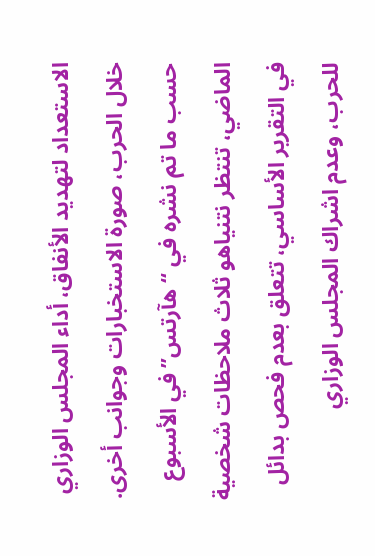الاستعداد لتهديد الأنفاق، أداء المجلس الوزاري خلال الحرب، صورة الاستخبارات وجوانب أخرى.
حسب ما تم نشره في “هآرتس” في الأسبوع الماضي، تنتظر نتنياهو ثلاث ملاحظات شخصية في التقرير الأساسي، تتعلق بعدم فحص بدائل للحرب، وعدم اشراك المجلس الوزاري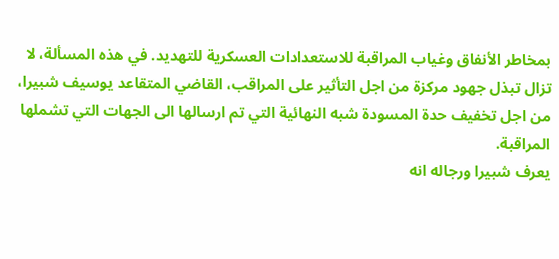بمخاطر الأنفاق وغياب المراقبة للاستعدادات العسكرية للتهديد. في هذه المسألة، لا تزال تبذل جهود مركزة من اجل التأثير على المراقب، القاضي المتقاعد يوسيف شبيرا، من اجل تخفيف حدة المسودة شبه النهائية التي تم ارسالها الى الجهات التي تشملها المراقبة.
يعرف شبيرا ورجاله انه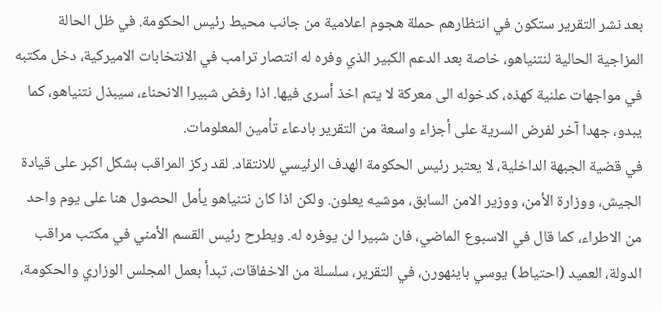بعد نشر التقرير ستكون في انتظارهم حملة هجوم اعلامية من جانب محيط رئيس الحكومة. في ظل الحالة المزاجية الحالية لنتنياهو، خاصة بعد الدعم الكبير الذي وفره له انتصار ترامب في الانتخابات الاميركية، دخل مكتبه في مواجهات علنية كهذه، كدخوله الى معركة لا يتم اخذ أسرى فيها. اذا رفض شبيرا الانحناء، سيبذل نتنياهو، كما يبدو، جهدا آخر لفرض السرية على أجزاء واسعة من التقرير بادعاء تأمين المعلومات.
في قضية الجبهة الداخلية، لا يعتبر رئيس الحكومة الهدف الرئيسي للانتقاد. لقد ركز المراقب بشكل اكبر على قيادة الجيش، ووزارة الأمن، ووزير الامن السابق، موشيه يعلون. ولكن اذا كان نتنياهو يأمل الحصول هنا على يوم واحد من الاطراء، كما قال في الاسبوع الماضي، فان شبيرا لن يوفره له. ويطرح رئيس القسم الأمني في مكتب مراقب الدولة، العميد (احتياط) يوسي باينهورن، في التقرير، سلسلة من الاخفاقات، تبدأ بعمل المجلس الوزاري والحكومة،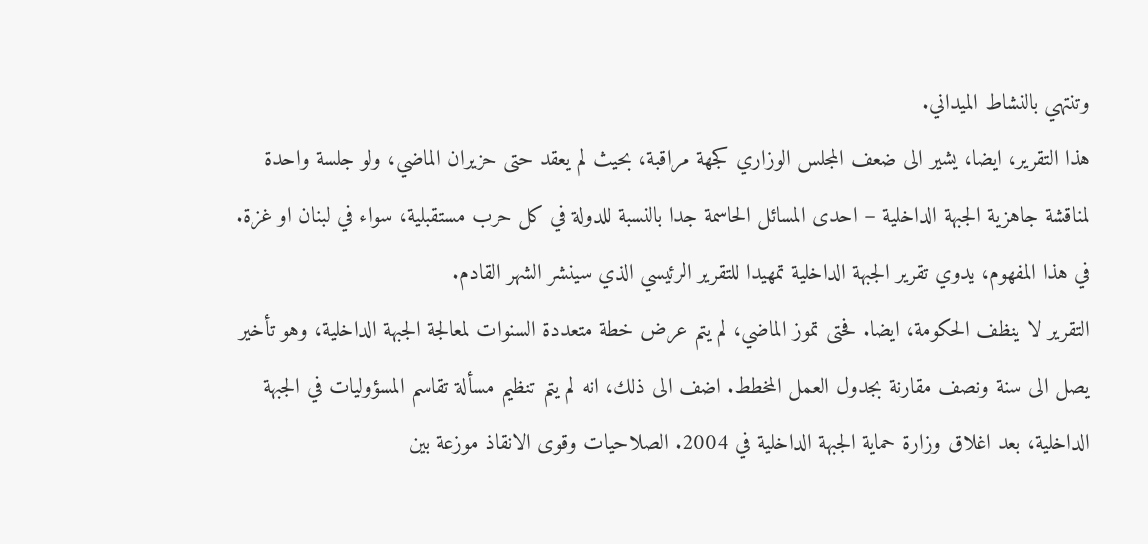وتنتهي بالنشاط الميداني.
هذا التقرير، ايضا، يشير الى ضعف المجلس الوزاري كجهة مراقبة، بحيث لم يعقد حتى حزيران الماضي، ولو جلسة واحدة لمناقشة جاهزية الجبهة الداخلية – احدى المسائل الحاسمة جدا بالنسبة للدولة في كل حرب مستقبلية، سواء في لبنان او غزة. في هذا المفهوم، يدوي تقرير الجبهة الداخلية تمهيدا للتقرير الرئيسي الذي سينشر الشهر القادم.
التقرير لا ينظف الحكومة، ايضا. فحتى تموز الماضي، لم يتم عرض خطة متعددة السنوات لمعالجة الجبهة الداخلية، وهو تأخير يصل الى سنة ونصف مقارنة بجدول العمل المخطط. اضف الى ذلك، انه لم يتم تنظيم مسألة تقاسم المسؤوليات في الجبهة الداخلية، بعد اغلاق وزارة حماية الجبهة الداخلية في 2004. الصلاحيات وقوى الانقاذ موزعة بين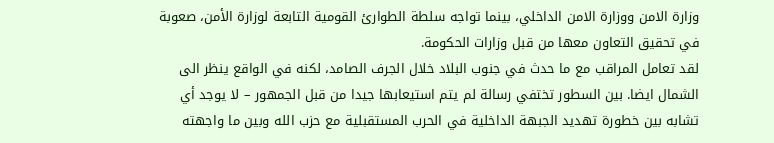وزارة الامن ووزارة الامن الداخلي، بينما تواجه سلطة الطوارئ القومية التابعة لوزارة الأمن، صعوبة في تحقيق التعاون معها من قبل وزارات الحكومة.
لقد تعامل المراقب مع ما حدث في جنوب البلاد خلال الجرف الصامد، لكنه في الواقع ينظر الى الشمال ايضا. بين السطور تختفي رسالة لم يتم استيعابها جيدا من قبل الجمهور – لا يوجد أي تشابه بين خطورة تهديد الجبهة الداخلية في الحرب المستقبلية مع حزب الله وبين ما واجهته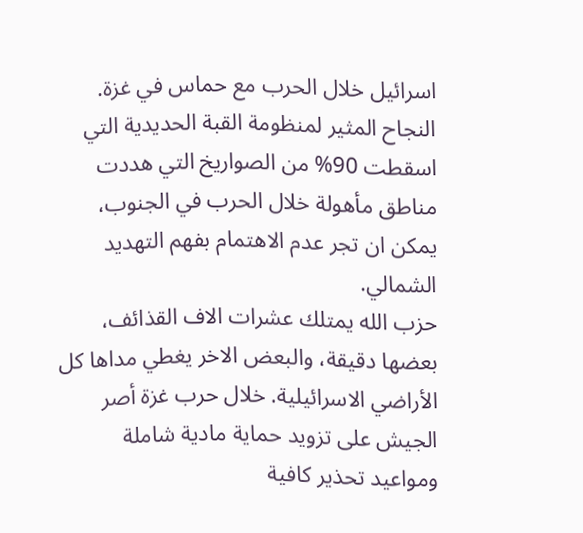اسرائيل خلال الحرب مع حماس في غزة. النجاح المثير لمنظومة القبة الحديدية التي اسقطت 90% من الصواريخ التي هددت مناطق مأهولة خلال الحرب في الجنوب، يمكن ان تجر عدم الاهتمام بفهم التهديد الشمالي.
حزب الله يمتلك عشرات الاف القذائف، بعضها دقيقة، والبعض الاخر يغطي مداها كل الأراضي الاسرائيلية. خلال حرب غزة أصر الجيش على تزويد حماية مادية شاملة ومواعيد تحذير كافية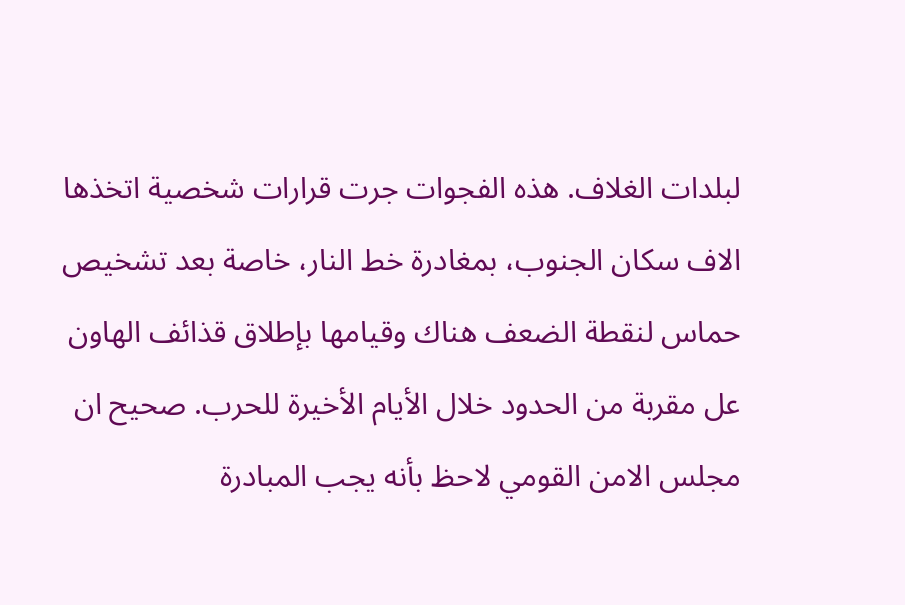لبلدات الغلاف. هذه الفجوات جرت قرارات شخصية اتخذها الاف سكان الجنوب، بمغادرة خط النار، خاصة بعد تشخيص حماس لنقطة الضعف هناك وقيامها بإطلاق قذائف الهاون عل مقربة من الحدود خلال الأيام الأخيرة للحرب. صحيح ان مجلس الامن القومي لاحظ بأنه يجب المبادرة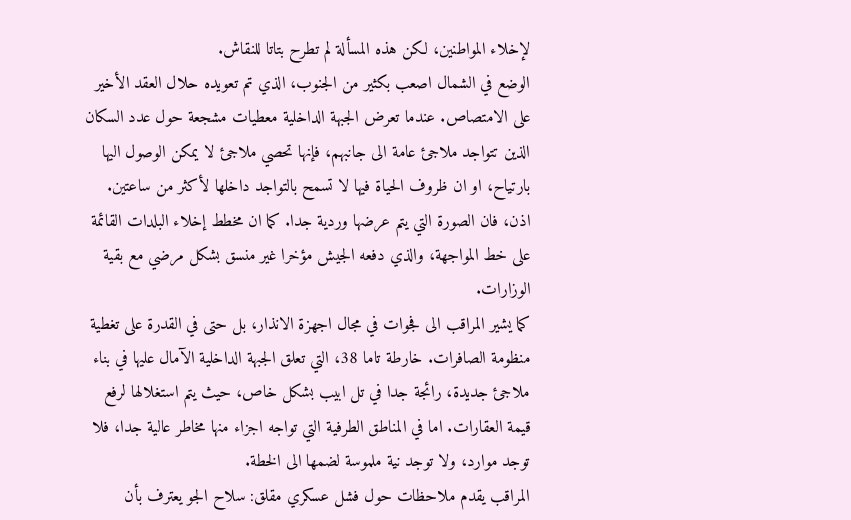لإخلاء المواطنين، لكن هذه المسألة لم تطرح بتاتا للنقاش.
الوضع في الشمال اصعب بكثير من الجنوب، الذي تم تعويده حلال العقد الأخير على الامتصاص. عندما تعرض الجبهة الداخلية معطيات مشجعة حول عدد السكان الذين تتواجد ملاجئ عامة الى جانبهم، فإنها تحصي ملاجئ لا يمكن الوصول اليها بارتياح، او ان ظروف الحياة فيها لا تسمح بالتواجد داخلها لأكثر من ساعتين. اذن، فان الصورة التي يتم عرضها وردية جدا. كما ان مخطط إخلاء البلدات القائمة على خط المواجهة، والذي دفعه الجيش مؤخرا غير منسق بشكل مرضي مع بقية الوزارات.
كما يشير المراقب الى فجوات في مجال اجهزة الانذار، بل حتى في القدرة على تغطية منظومة الصافرات. خارطة تاما 38، التي تعلق الجبهة الداخلية الآمال عليها في بناء ملاجئ جديدة، رائجة جدا في تل ابيب بشكل خاص، حيث يتم استغلالها لرفع قيمة العقارات. اما في المناطق الطرفية التي تواجه اجزاء منها مخاطر عالية جدا، فلا توجد موارد، ولا توجد نية ملموسة لضمها الى الخطة.
المراقب يقدم ملاحظات حول فشل عسكري مقلق: سلاح الجو يعترف بأن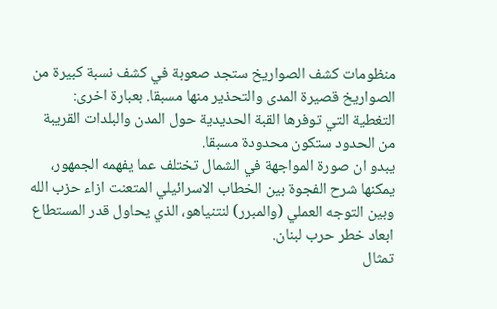منظومات كشف الصواريخ ستجد صعوبة في كشف نسبة كبيرة من الصواريخ قصيرة المدى والتحذير منها مسبقا. بعبارة اخرى: التغطية التي توفرها القبة الحديدية حول المدن والبلدات القريبة من الحدود ستكون محدودة مسبقا.
يبدو ان صورة المواجهة في الشمال تختلف عما يفهمه الجمهور، يمكنها شرح الفجوة بين الخطاب الاسرائيلي المتعنت ازاء حزب الله وبين التوجه العملي (والمبرر) لنتنياهو، الذي يحاول قدر المستطاع ابعاد خطر حرب لبنان.
تمثال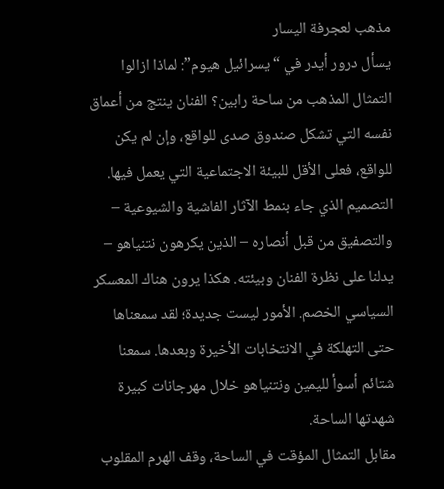مذهب لعجرفة اليسار
يسأل درور أيدر في “يسرائيل هيوم”: لماذا ازالوا التمثال المذهب من ساحة رابين؟ الفنان ينتج من أعماق نفسه التي تشكل صندوق صدى للواقع، وإن لم يكن للواقع، فعلى الأقل للبيئة الاجتماعية التي يعمل فيها. التصميم الذي جاء بنمط الآثار الفاشية والشيوعية – والتصفيق من قبل أنصاره – الذين يكرهون نتنياهو – يدلنا على نظرة الفنان وبيئته. هكذا يرون هناك المعسكر السياسي الخصم. الأمور ليست جديدة؛ لقد سمعناها حتى التهلكة في الانتخابات الأخيرة وبعدها. سمعنا شتائم أسوأ لليمين ونتنياهو خلال مهرجانات كبيرة شهدتها الساحة.
مقابل التمثال المؤقت في الساحة، وقف الهرم المقلوب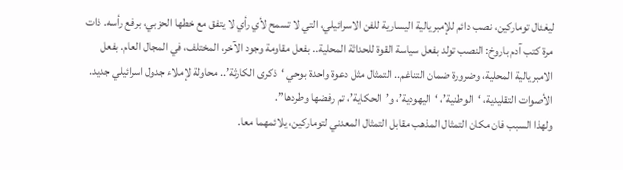ليغئال توماركين، نصب دائم للإمبريالية اليسارية للفن الاسرائيلي، التي لا تسمح لأي رأي لا يتفق مع خطها الحزبي، برفع رأسه. ذات مرة كتب آدم باروخ: النصب تولد بفعل سياسة القوة للحداثة المحلية.. بفعل مقاومة وجود الآخر، المختلف، في المجال العام. بفعل الامبريالية المحلية، وضرورة ضمان التناغم.. التمثال مثل دعوة واحدة بوحي ‘ذكرى الكارثة’.. محاولة لإملاء جدول اسرائيلي جديد. الأصوات التقليدية، ‘الوطنية’، ‘اليهودية’، و’الحكاية’، تم رفضها وطردها”.
ولهذا السبب فان مكان التمثال المذهب مقابل التمثال المعدني لتوماركين، يلائمهما معا.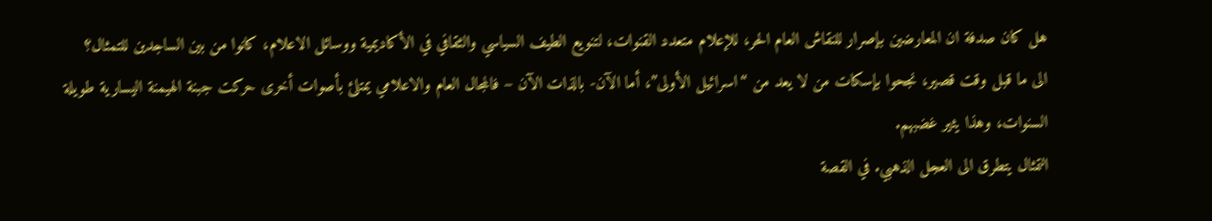هل كان صدفة ان المعارضين بإصرار للنقاش العام الحر، للإعلام متعدد القنوات، لتنويع الطيف السياسي والثقافي في الأكاديمية ووسائل الاعلام، كانوا من بين الساجدين للتمثال؟
الى ما قبل وقت قصير، نجحوا بإسكات من لا يعد من “اسرائيل الأولى”، أما الآن- بالذات الآن – فالمجال العام والاعلامي يمتلئ بأصوات أخرى حركت جبنة الهيمنة اليسارية طويلة السنوات، وهذا يثير غضبهم.
التمثال يتطرق الى العجل الذهبي. في القصة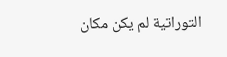التوراتية لم يكن مكان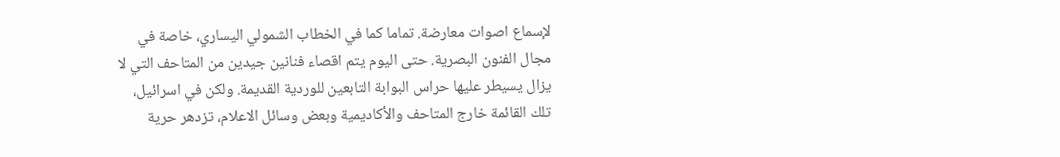لإسماع اصوات معارضة. تماما كما في الخطاب الشمولي اليساري، خاصة في مجال الفنون البصرية. حتى اليوم يتم اقصاء فنانين جيدين من المتاحف التي لا يزال يسيطر عليها حراس البوابة التابعين للوردية القديمة. ولكن في اسرائيل، تلك القائمة خارج المتاحف والأكاديمية وبعض وسائل الاعلام، تزدهر حرية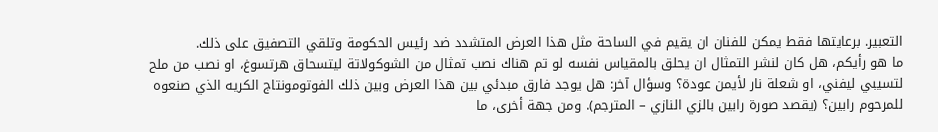التعبير. برعايتها فقط يمكن للفنان ان يقيم في الساحة مثل هذا العرض المتشدد ضد رئيس الحكومة وتلقي التصفيق على ذلك.
ما هو رأيكم، هل كان لنشر التمثال ان يحلق بالمقياس نفسه لو تم هناك نصب تمثال من الشوكولاتة ليتسحاق هرتسوغ، او نصب من ملح لتسيبي ليفني، او شعلة نار لأيمن عودة؟ وسؤال آخر: هل يوجد فارق مبدئي بين هذا العرض وبين ذلك الفوتومونتاج الكريه الذي صنعوه للمرحوم رابين؟ (يقصد صورة رابين بالزي النازي – المترجم). ومن جهة أخرى، ما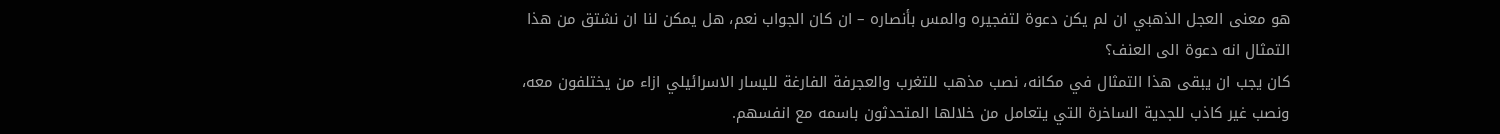هو معنى العجل الذهبي ان لم يكن دعوة لتفجيره والمس بأنصاره – ان كان الجواب نعم، هل يمكن لنا ان نشتق من هذا التمثال انه دعوة الى العنف؟
كان يجب ان يبقى هذا التمثال في مكانه، نصب مذهب للتغرب والعجرفة الفارغة لليسار الاسرائيلي ازاء من يختلفون معه، ونصب غير كاذب للجدية الساخرة التي يتعامل من خلالها المتحدثون باسمه مع انفسهم.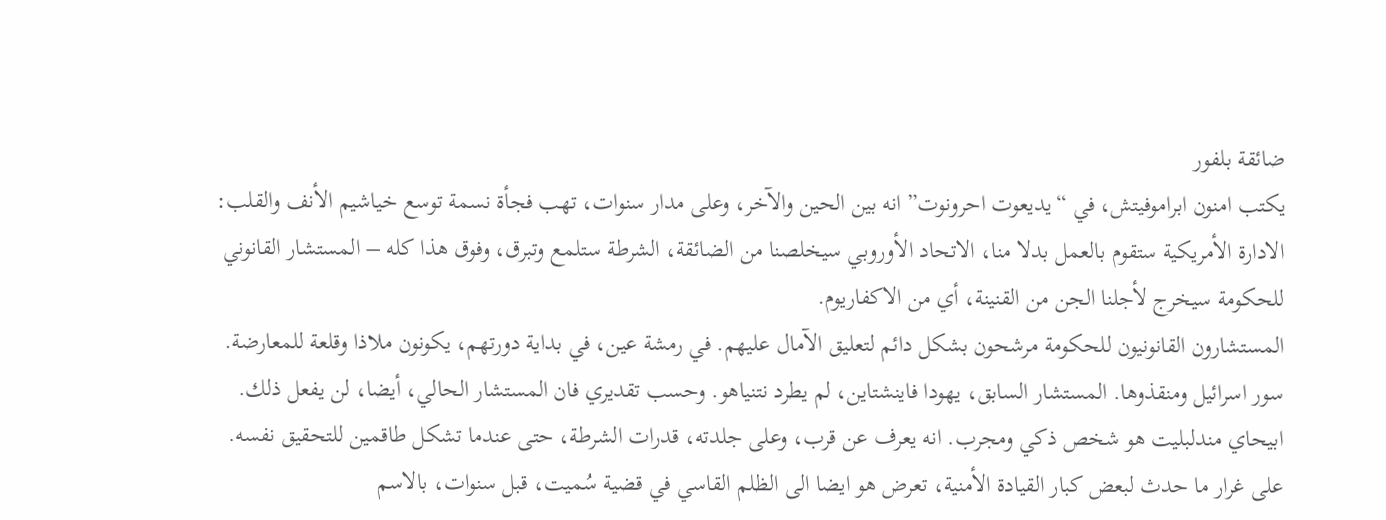ضائقة بلفور
يكتب امنون ابراموفيتش، في “يديعوت احرونوت” انه بين الحين والآخر، وعلى مدار سنوات، تهب فجأة نسمة توسع خياشيم الأنف والقلب: الادارة الأمريكية ستقوم بالعمل بدلا منا، الاتحاد الأوروبي سيخلصنا من الضائقة، الشرطة ستلمع وتبرق، وفوق هذا كله – المستشار القانوني للحكومة سيخرج لأجلنا الجن من القنينة، أي من الاكفاريوم.
المستشارون القانونيون للحكومة مرشحون بشكل دائم لتعليق الآمال عليهم. في رمشة عين، في بداية دورتهم، يكونون ملاذا وقلعة للمعارضة. سور اسرائيل ومنقذوها. المستشار السابق، يهودا فاينشتاين، لم يطرد نتنياهو. وحسب تقديري فان المستشار الحالي، أيضا، لن يفعل ذلك. ابيحاي مندلبليت هو شخص ذكي ومجرب. انه يعرف عن قرب، وعلى جلدته، قدرات الشرطة، حتى عندما تشكل طاقمين للتحقيق نفسه.
على غرار ما حدث لبعض كبار القيادة الأمنية، تعرض هو ايضا الى الظلم القاسي في قضية سُميت، قبل سنوات، بالاسم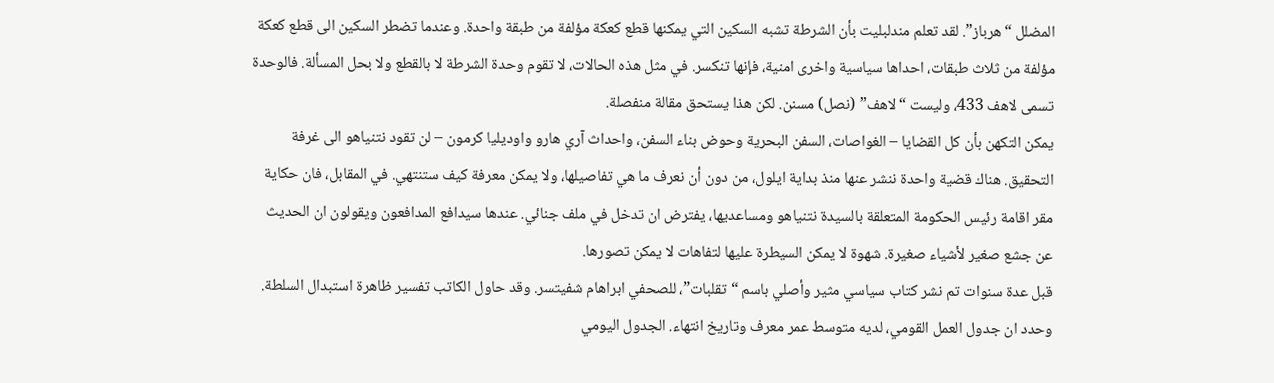المضلل “هرباز”. لقد تعلم مندلبليت بأن الشرطة تشبه السكين التي يمكنها قطع كعكة مؤلفة من طبقة واحدة. وعندما تضطر السكين الى قطع كعكة مؤلفة من ثلاث طبقات، احداها سياسية واخرى امنية، فإنها تنكسر. في مثل هذه الحالات، لا تقوم وحدة الشرطة لا بالقطع ولا بحل المسألة. فالوحدة تسمى لاهف 433، وليست “لاهف” (نصل) مسنن. لكن هذا يستحق مقالة منفصلة.
يمكن التكهن بأن كل القضايا – الغواصات، السفن البحرية وحوض بناء السفن، واحداث آري هارو واوديليا كرمون – لن تقود نتنياهو الى غرفة التحقيق. هناك قضية واحدة ننشر عنها منذ بداية ايلول، من دون أن نعرف ما هي تفاصيلها، ولا يمكن معرفة كيف ستنتهي. في المقابل، فان حكاية مقر اقامة رئيس الحكومة المتعلقة بالسيدة نتنياهو ومساعديها، يفترض ان تدخل في ملف جنائي. عندها سيدافع المدافعون ويقولون ان الحديث عن جشع صغير لأشياء صغيرة. شهوة لا يمكن السيطرة عليها لتفاهات لا يمكن تصورها.
قبل عدة سنوات تم نشر كتاب سياسي مثير وأصلي باسم “تقلبات”، للصحفي ابراهام شفيتسر. وقد حاول الكاتب تفسير ظاهرة استبدال السلطة. وحدد ان جدول العمل القومي، لديه متوسط عمر معرف وتاريخ انتهاء. الجدول اليومي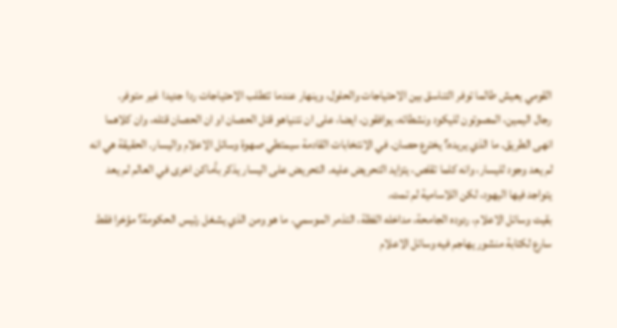القومي يعيش طالما توفر التناسق بين الاحتياجات والحلول، وينهار عندما تتطلب الاحتياجات ردا جديدا غير متوفر.
رجال اليمين، المصوتون لليكود ونشطائه، يوافقون، ايضا، على ان نتنياهو قتل الحصان او ان الحصان قتله، وان كلاهما انهى الطريق. ما الذي يريده؟ يخترع حصان. في الانتخابات القادمة سيمتطي صهوة وسائل الاعلام واليسار. الحقيقة هي انه لم يعد وجود لليسار، وانه كلما تقلص، يتزايد التحريض عليه. التحريض على اليسار يذكر بأماكن اخرى في العالم لم يعد يتواجد فيها اليهود، لكن اللاسامية لم تمت.
بقيت وسائل الاعلام، ردوده الجامحة، مداخله الفظة، التذمر الموسمي. ما هو ومن الذي يشغل رئيس الحكومة؟ مؤخرا فقط سارع لكتابة منشور يهاجم فيه وسائل الاعلام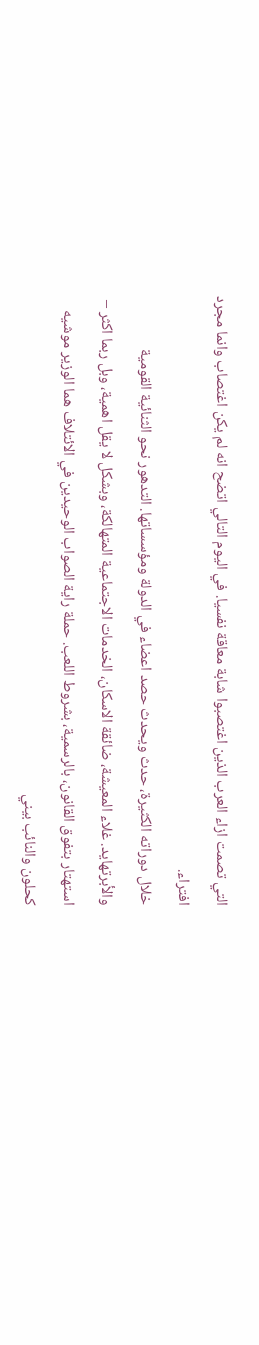التي تصمت ازاء العرب الذين اغتصبوا شابة معاقة نفسيا. في اليوم التالي اتضح انه لم يكن اغتصاب وانما مجرد افتراء.
خلال دوراته الكثيرة، حدث ويحدث حصد اعضاء في الدولة ومؤسساتها. التدهور نحو الثنائية القومية والأبرتهايد. غلاء المعيشة، ضائقة الاسكان، الخدمات الاجتماعية المتهالكة، وبشكل لا يقل اهمية، وبل ربما اكثر – استهتار بتفوق القانون، بالرسمية، بشروط اللعب. حملة راية الصواب الوحيدين في الائتلاف هما الوزير موشيه كحلون والنائب بيني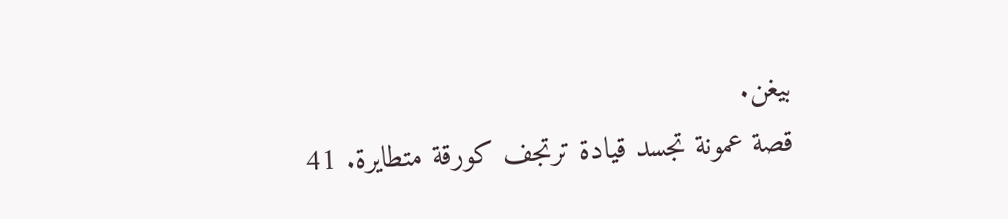بيغن.
قصة عمونة تجسد قيادة ترتجف كورقة متطايرة. 41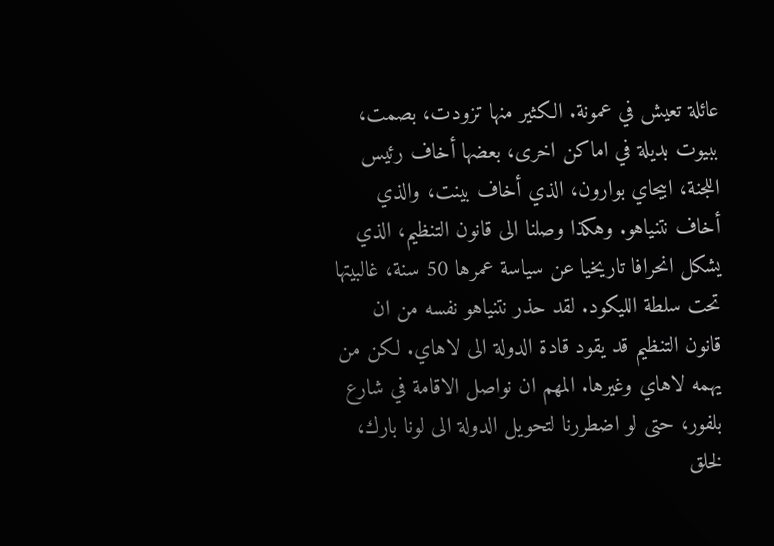عائلة تعيش في عمونة. الكثير منها تزودت، بصمت، ببيوت بديلة في اماكن اخرى، بعضها أخاف رئيس اللجنة، ابيحاي بوارون، الذي أخاف بينت، والذي أخاف نتنياهو. وهكذا وصلنا الى قانون التنظيم، الذي يشكل انحرافا تاريخيا عن سياسة عمرها 50 سنة، غالبيتها تحت سلطة الليكود. لقد حذر نتنياهو نفسه من ان قانون التنظيم قد يقود قادة الدولة الى لاهاي. لكن من يهمه لاهاي وغيرها. المهم ان نواصل الاقامة في شارع بلفور، حتى لو اضطررنا لتحويل الدولة الى لونا بارك، لخلق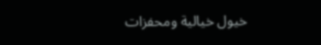خيول خيالية ومحفزات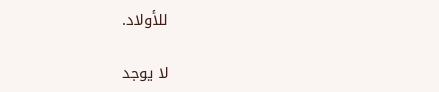للأولاد.

لا يوجد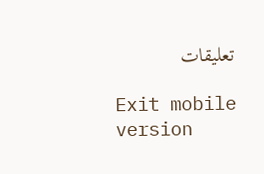تعليقات

Exit mobile version